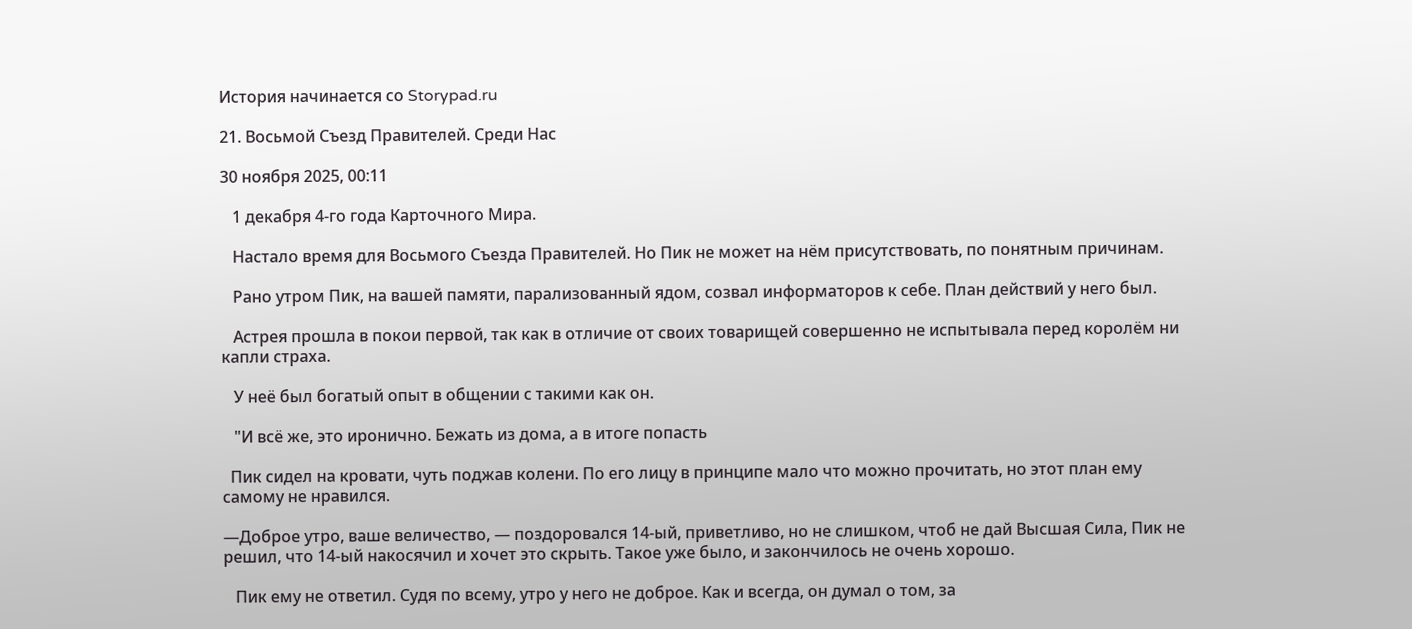История начинается со Storypad.ru

21. Восьмой Съезд Правителей. Среди Нас

30 ноября 2025, 00:11

   1 декабря 4-го года Карточного Мира.

   Настало время для Восьмого Съезда Правителей. Но Пик не может на нём присутствовать, по понятным причинам.

   Рано утром Пик, на вашей памяти, парализованный ядом, созвал информаторов к себе. План действий у него был.

   Астрея прошла в покои первой, так как в отличие от своих товарищей совершенно не испытывала перед королём ни капли страха.

   У неё был богатый опыт в общении с такими как он.

   "И всё же, это иронично. Бежать из дома, а в итоге попасть

  Пик сидел на кровати, чуть поджав колени. По его лицу в принципе мало что можно прочитать, но этот план ему самому не нравился.

—Доброе утро, ваше величество, — поздоровался 14-ый, приветливо, но не слишком, чтоб не дай Высшая Сила, Пик не решил, что 14-ый накосячил и хочет это скрыть. Такое уже было, и закончилось не очень хорошо.

   Пик ему не ответил. Судя по всему, утро у него не доброе. Как и всегда, он думал о том, за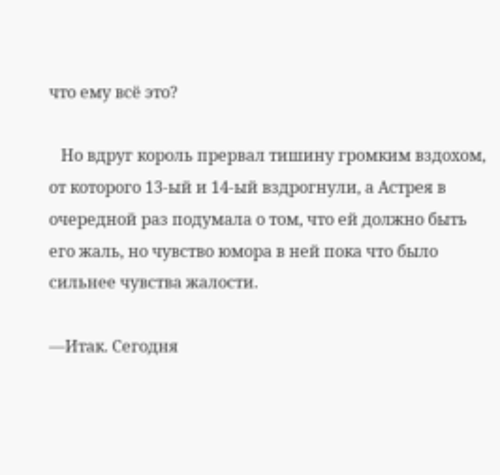что ему всё это?

   Но вдруг король прервал тишину громким вздохом, от которого 13-ый и 14-ый вздрогнули, а Астрея в очередной раз подумала о том, что ей должно быть его жаль, но чувство юмора в ней пока что было сильнее чувства жалости.

—Итак. Сегодня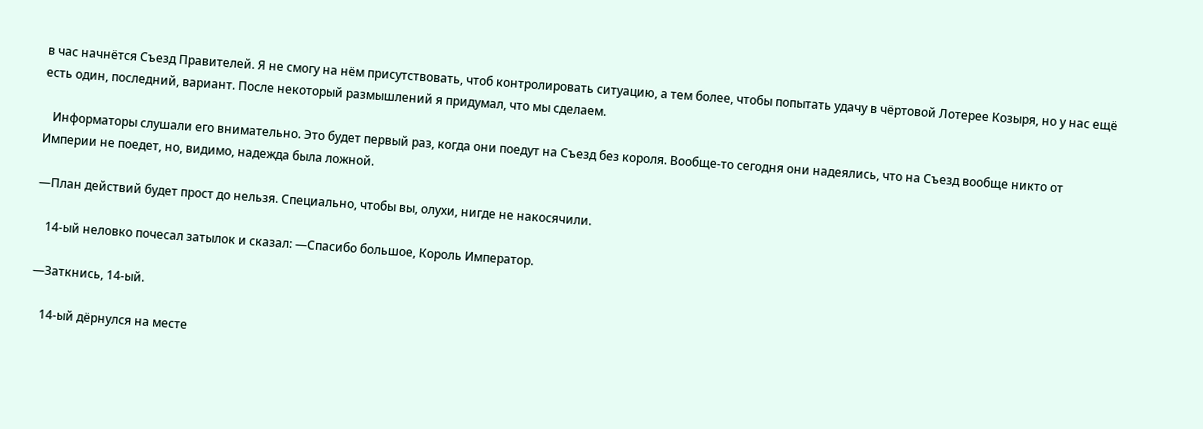в час начнётся Съезд Правителей. Я не смогу на нём присутствовать, чтоб контролировать ситуацию, а тем более, чтобы попытать удачу в чёртовой Лотерее Козыря, но у нас ещё есть один, последний, вариант. После некоторый размышлений я придумал, что мы сделаем.

   Информаторы слушали его внимательно. Это будет первый раз, когда они поедут на Съезд без короля. Вообще-то сегодня они надеялись, что на Съезд вообще никто от Империи не поедет, но, видимо, надежда была ложной.

—План действий будет прост до нельзя. Специально, чтобы вы, олухи, нигде не накосячили.

   14-ый неловко почесал затылок и сказал: —Спасибо большое, Король Император.

—Заткнись, 14-ый.

   14-ый дёрнулся на месте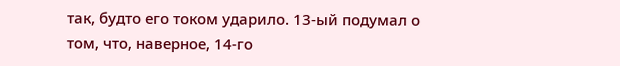так, будто его током ударило. 13-ый подумал о том, что, наверное, 14-го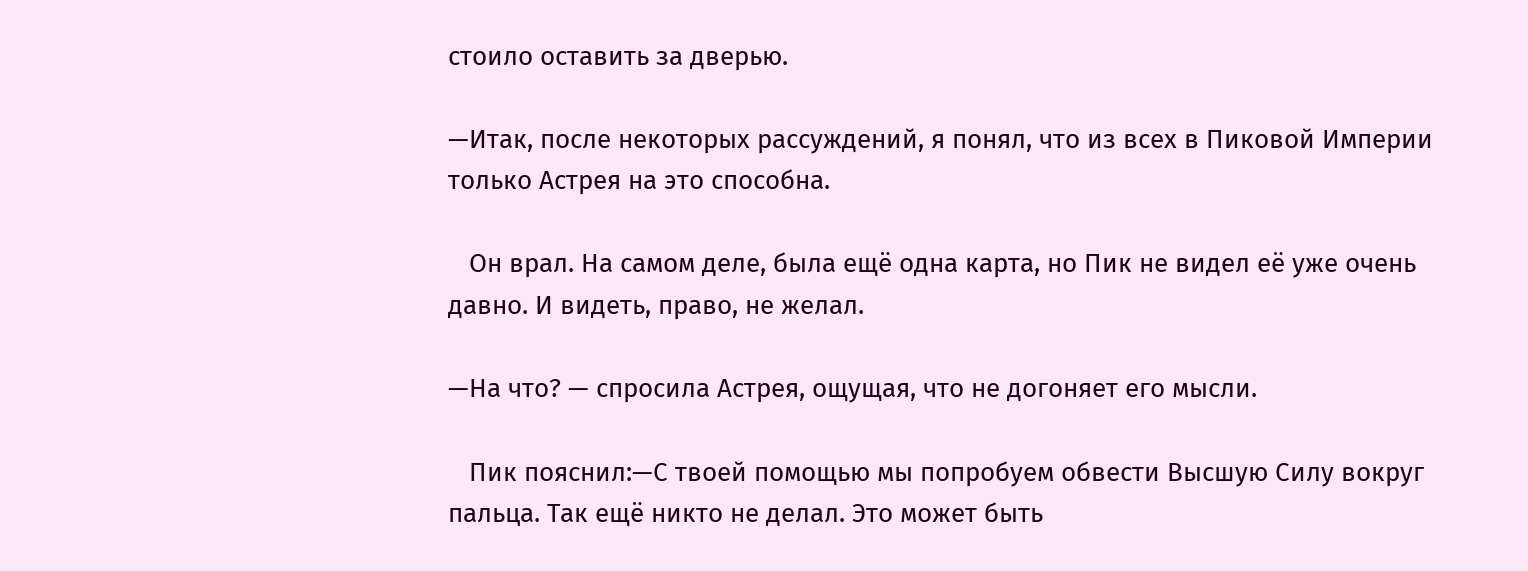стоило оставить за дверью.

—Итак, после некоторых рассуждений, я понял, что из всех в Пиковой Империи только Астрея на это способна.

   Он врал. На самом деле, была ещё одна карта, но Пик не видел её уже очень давно. И видеть, право, не желал.

—На что? — спросила Астрея, ощущая, что не догоняет его мысли.

   Пик пояснил:—С твоей помощью мы попробуем обвести Высшую Силу вокруг пальца. Так ещё никто не делал. Это может быть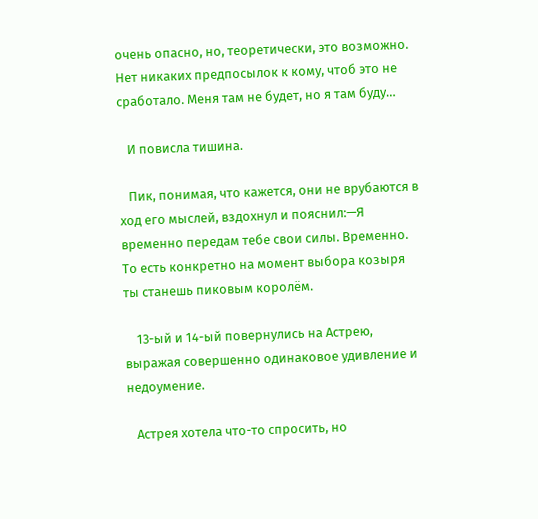очень опасно, но, теоретически, это возможно. Нет никаких предпосылок к кому, чтоб это не сработало. Меня там не будет, но я там буду…

   И повисла тишина.

   Пик, понимая, что кажется, они не врубаются в ход его мыслей, вздохнул и пояснил:—Я временно передам тебе свои силы. Временно. То есть конкретно на момент выбора козыря ты станешь пиковым королём.

    13-ый и 14-ый повернулись на Астрею, выражая совершенно одинаковое удивление и недоумение.

   Астрея хотела что-то спросить, но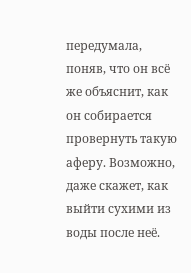передумала, поняв, что он всё же объяснит, как он собирается провернуть такую аферу. Возможно, даже скажет, как выйти сухими из воды после неё.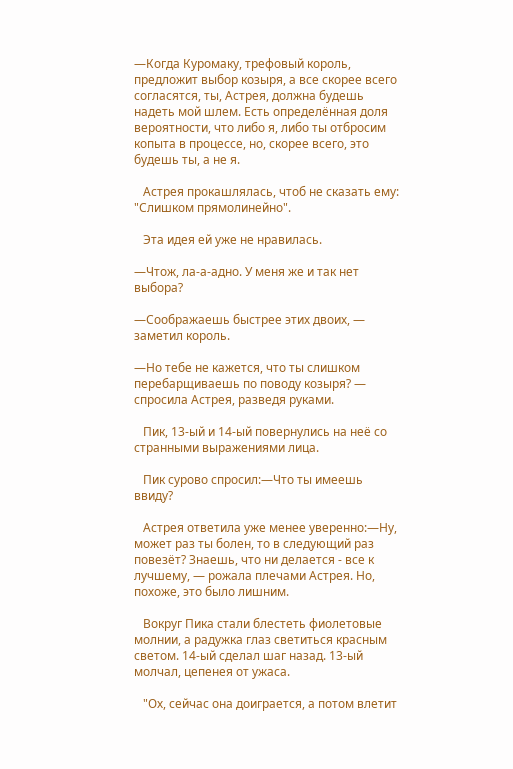—Когда Куромаку, трефовый король, предложит выбор козыря, а все скорее всего согласятся, ты, Астрея, должна будешь надеть мой шлем. Есть определённая доля вероятности, что либо я, либо ты отбросим копыта в процессе, но, скорее всего, это будешь ты, а не я.

   Астрея прокашлялась, чтоб не сказать ему: "Слишком прямолинейно".

   Эта идея ей уже не нравилась.

—Чтож, ла-а-адно. У меня же и так нет выбора?

—Соображаешь быстрее этих двоих, — заметил король.

—Но тебе не кажется, что ты слишком перебарщиваешь по поводу козыря? — спросила Астрея, разведя руками.

   Пик, 13-ый и 14-ый повернулись на неё со странными выражениями лица.

   Пик сурово спросил:—Что ты имеешь ввиду?

   Астрея ответила уже менее уверенно:—Ну, может раз ты болен, то в следующий раз повезёт? Знаешь, что ни делается - все к лучшему, — рожала плечами Астрея. Но, похоже, это было лишним.

   Вокруг Пика стали блестеть фиолетовые молнии, а радужка глаз светиться красным светом. 14-ый сделал шаг назад. 13-ый молчал, цепенея от ужаса.

   "Ох, сейчас она доиграется, а потом влетит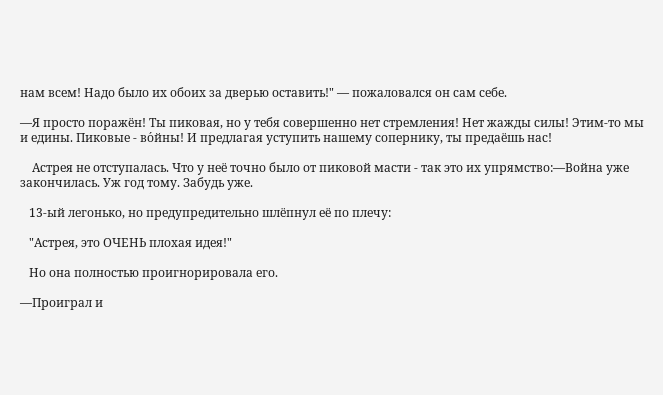нам всем! Надо было их обоих за дверью оставить!" — пожаловался он сам себе.

—Я просто поражён! Ты пиковая, но у тебя совершенно нет стремления! Нет жажды силы! Этим-то мы и едины. Пиковые - во́йны! И предлагая уступить нашему сопернику, ты предаёшь нас!

    Астрея не отступалась. Что у неё точно было от пиковой масти - так это их упрямство:—Война уже закончилась. Уж год тому. Забудь уже.

   13-ый легонько, но предупредительно шлёпнул её по плечу:

   "Астрея, это ОЧЕНЬ плохая идея!"

   Но она полностью проигнорировала его.

—Проиграл и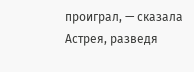проиграл, — сказала Астрея, разведя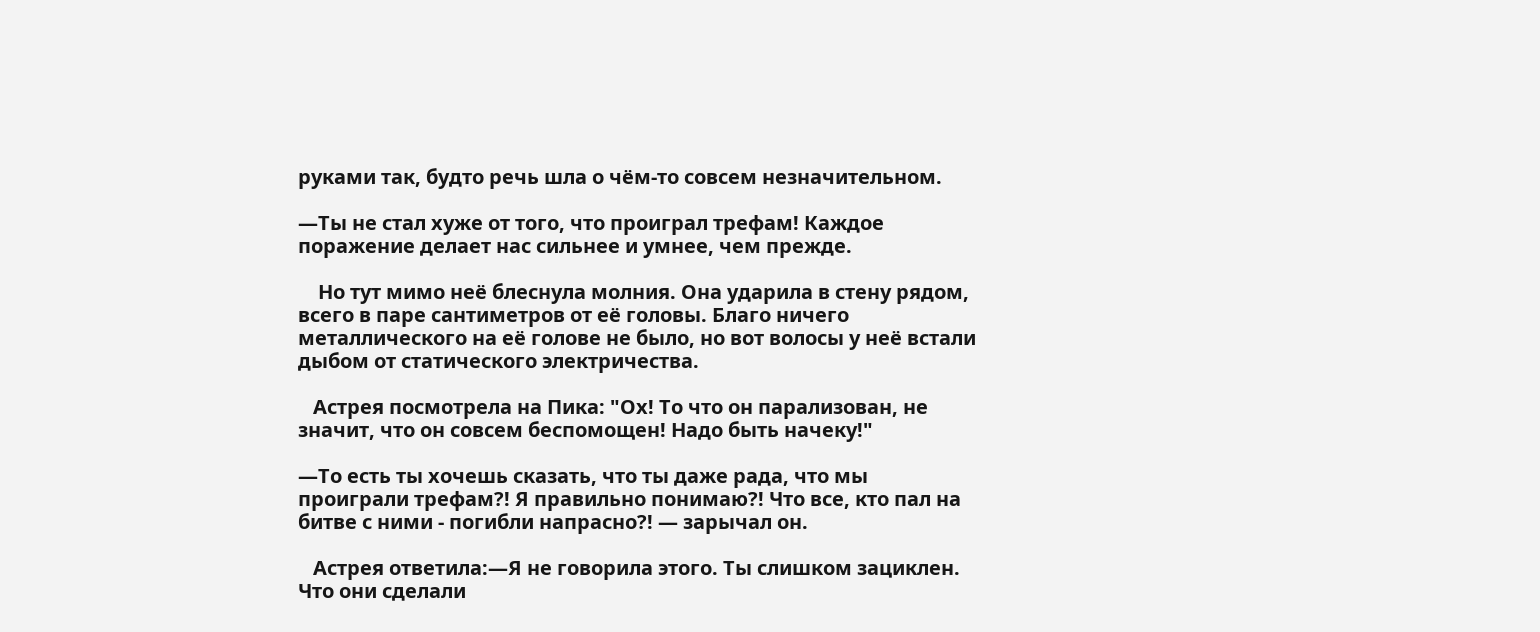руками так, будто речь шла о чём-то совсем незначительном.

—Ты не стал хуже от того, что проиграл трефам! Каждое поражение делает нас сильнее и умнее, чем прежде.

    Но тут мимо неё блеснула молния. Она ударила в стену рядом, всего в паре сантиметров от её головы. Благо ничего металлического на её голове не было, но вот волосы у неё встали дыбом от статического электричества.

   Астрея посмотрела на Пика: "Ох! То что он парализован, не значит, что он совсем беспомощен! Надо быть начеку!"

—То есть ты хочешь сказать, что ты даже рада, что мы проиграли трефам?! Я правильно понимаю?! Что все, кто пал на битве с ними - погибли напрасно?! — зарычал он.

   Астрея ответила:—Я не говорила этого. Ты слишком зациклен. Что они сделали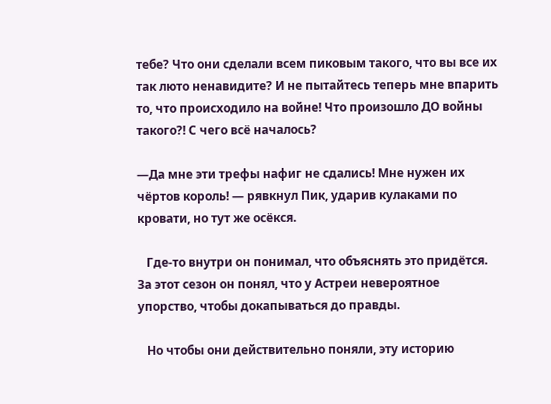тебе? Что они сделали всем пиковым такого, что вы все их так люто ненавидите? И не пытайтесь теперь мне впарить то, что происходило на войне! Что произошло ДО войны такого?! С чего всё началось?

—Да мне эти трефы нафиг не сдались! Мне нужен их чёртов король! — рявкнул Пик, ударив кулаками по кровати, но тут же осёкся.

   Где-то внутри он понимал, что объяснять это придётся. За этот сезон он понял, что у Астреи невероятное упорство, чтобы докапываться до правды.

   Но чтобы они действительно поняли, эту историю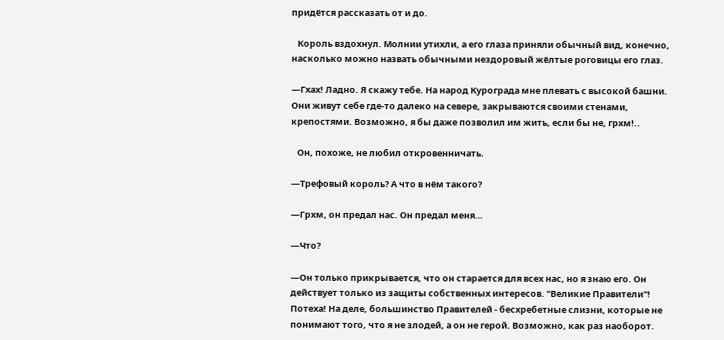придётся рассказать от и до.

   Король вздохнул. Молнии утихли, а его глаза приняли обычный вид, конечно, насколько можно назвать обычными нездоровый жёлтые роговицы его глаз.

—Гхах! Ладно. Я скажу тебе. На народ Курограда мне плевать с высокой башни. Они живут себе где-то далеко на севере, закрываются своими стенами, крепостями. Возможно, я бы даже позволил им жить, если бы не, грхм!..

   Он, похоже, не любил откровенничать.

—Трефовый король? А что в нём такого?

—Грхм, он предал нас. Он предал меня…

—Что?

—Он только прикрывается, что он старается для всех нас, но я знаю его. Он действует только из защиты собственных интересов. "Великие Правители"! Потеха! На деле, большинство Правителей - бесхребетные слизни, которые не понимают того, что я не злодей, а он не герой. Возможно, как раз наоборот.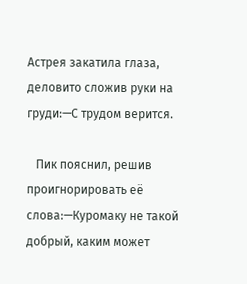Астрея закатила глаза, деловито сложив руки на груди:—С трудом верится.

   Пик пояснил, решив проигнорировать её слова:—Куромаку не такой добрый, каким может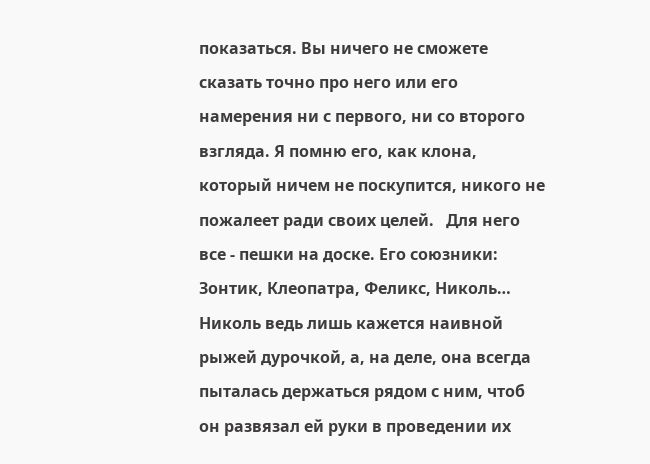показаться. Вы ничего не сможете сказать точно про него или его намерения ни с первого, ни со второго взгляда. Я помню его, как клона, который ничем не поскупится, никого не пожалеет ради своих целей.   Для него все - пешки на доске. Его союзники: Зонтик, Клеопатра, Феликс, Николь… Николь ведь лишь кажется наивной рыжей дурочкой, а, на деле, она всегда пыталась держаться рядом с ним, чтоб он развязал ей руки в проведении их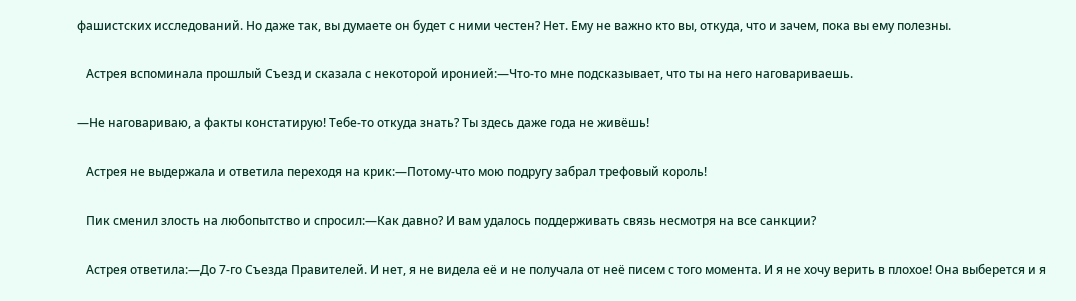фашистских исследований. Но даже так, вы думаете он будет с ними честен? Нет. Ему не важно кто вы, откуда, что и зачем, пока вы ему полезны.

   Астрея вспоминала прошлый Съезд и сказала с некоторой иронией:—Что-то мне подсказывает, что ты на него наговариваешь.

—Не наговариваю, а факты констатирую! Тебе-то откуда знать? Ты здесь даже года не живёшь!

   Астрея не выдержала и ответила переходя на крик:—Потому-что мою подругу забрал трефовый король!

   Пик сменил злость на любопытство и спросил:—Как давно? И вам удалось поддерживать связь несмотря на все санкции?

   Астрея ответила:—До 7-го Съезда Правителей. И нет, я не видела её и не получала от неё писем с того момента. И я не хочу верить в плохое! Она выберется и я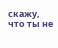скажу, что ты не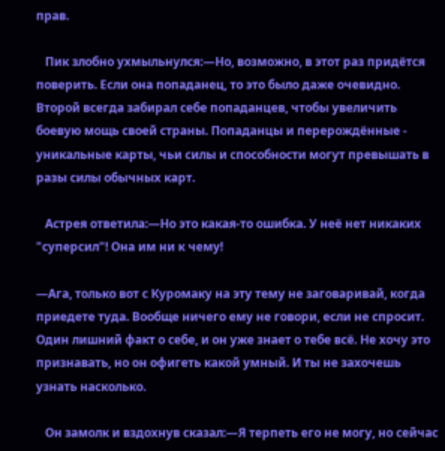прав.

   Пик злобно ухмыльнулся:—Но, возможно, в этот раз придётся поверить. Если она попаданец, то это было даже очевидно. Второй всегда забирал себе попаданцев, чтобы увеличить боевую мощь своей страны. Попаданцы и перерождённые - уникальные карты, чьи силы и способности могут превышать в разы силы обычных карт.

   Астрея ответила:—Но это какая-то ошибка. У неё нет никаких "суперсил"! Она им ни к чему!

—Ага, только вот с Куромаку на эту тему не заговаривай, когда приедете туда. Вообще ничего ему не говори, если не спросит. Один лишний факт о себе, и он уже знает о тебе всё. Не хочу это признавать, но он офигеть какой умный. И ты не захочешь узнать насколько.

   Он замолк и вздохнув сказал:—Я терпеть его не могу, но сейчас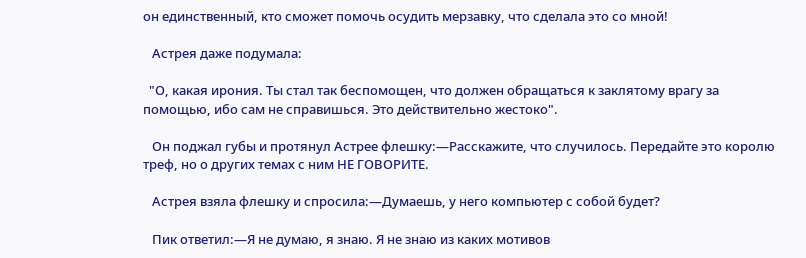он единственный, кто сможет помочь осудить мерзавку, что сделала это со мной!

   Астрея даже подумала:

  "О, какая ирония. Ты стал так беспомощен, что должен обращаться к заклятому врагу за помощью, ибо сам не справишься. Это действительно жестоко".

   Он поджал губы и протянул Астрее флешку:—Расскажите, что случилось. Передайте это королю треф, но о других темах с ним НЕ ГОВОРИТЕ.

   Астрея взяла флешку и спросила:—Думаешь, у него компьютер с собой будет?

   Пик ответил:—Я не думаю, я знаю. Я не знаю из каких мотивов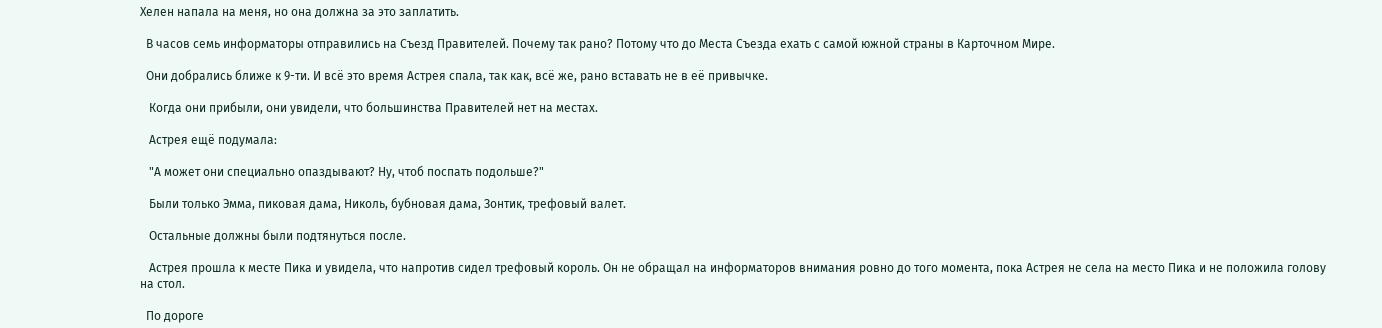Хелен напала на меня, но она должна за это заплатить.

  В часов семь информаторы отправились на Съезд Правителей. Почему так рано? Потому что до Места Съезда ехать с самой южной страны в Карточном Мире.

  Они добрались ближе к 9-ти. И всё это время Астрея спала, так как, всё же, рано вставать не в её привычке.

   Когда они прибыли, они увидели, что большинства Правителей нет на местах.

   Астрея ещё подумала:

   "А может они специально опаздывают? Ну, чтоб поспать подольше?"

   Были только Эмма, пиковая дама, Николь, бубновая дама, Зонтик, трефовый валет.

   Остальные должны были подтянуться после.

   Астрея прошла к месте Пика и увидела, что напротив сидел трефовый король. Он не обращал на информаторов внимания ровно до того момента, пока Астрея не села на место Пика и не положила голову на стол.

  По дороге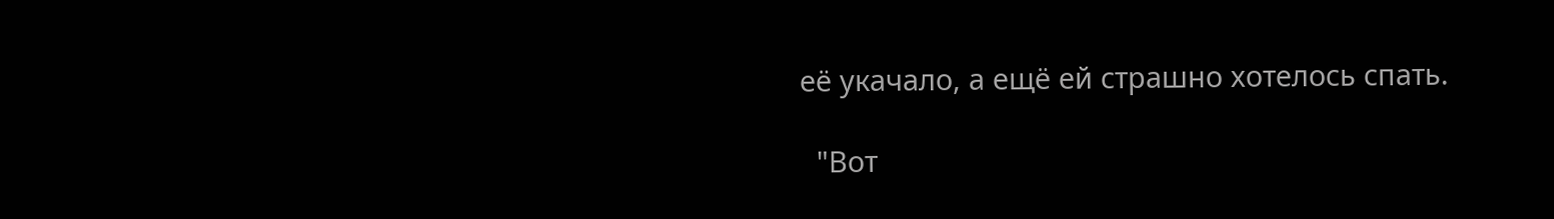её укачало, а ещё ей страшно хотелось спать.

  "Вот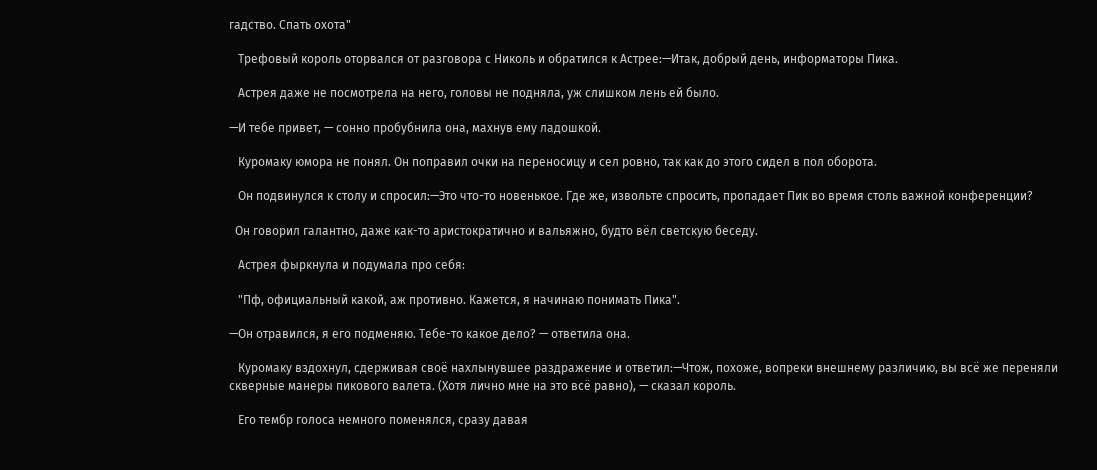гадство. Спать охота"

   Трефовый король оторвался от разговора с Николь и обратился к Астрее:—Итак, добрый день, информаторы Пика.

   Астрея даже не посмотрела на него, головы не подняла, уж слишком лень ей было.

—И тебе привет, — сонно пробубнила она, махнув ему ладошкой.

   Куромаку юмора не понял. Он поправил очки на переносицу и сел ровно, так как до этого сидел в пол оборота.

   Он подвинулся к столу и спросил:—Это что-то новенькое. Где же, извольте спросить, пропадает Пик во время столь важной конференции?

  Он говорил галантно, даже как-то аристократично и вальяжно, будто вёл светскую беседу.

   Астрея фыркнула и подумала про себя:

   "Пф, официальный какой, аж противно. Кажется, я начинаю понимать Пика".

—Он отравился, я его подменяю. Тебе-то какое дело? — ответила она.

   Куромаку вздохнул, сдерживая своё нахлынувшее раздражение и ответил:—Чтож, похоже, вопреки внешнему различию, вы всё же переняли скверные манеры пикового валета. (Хотя лично мне на это всё равно), — сказал король.

   Его тембр голоса немного поменялся, сразу давая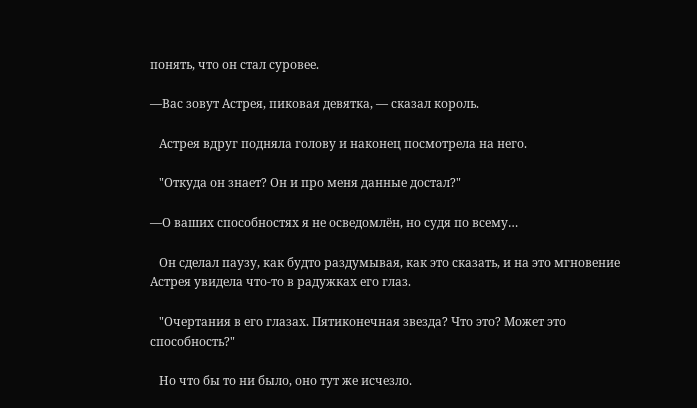понять, что он стал суровее.

—Вас зовут Астрея, пиковая девятка, — сказал король.

   Астрея вдруг подняла голову и наконец посмотрела на него.

   "Откуда он знает? Он и про меня данные достал?"

—О ваших способностях я не осведомлён, но судя по всему…

   Он сделал паузу, как будто раздумывая, как это сказать, и на это мгновение Астрея увидела что-то в радужках его глаз.

   "Очертания в его глазах. Пятиконечная звезда? Что это? Может это способность?"

   Но что бы то ни было, оно тут же исчезло.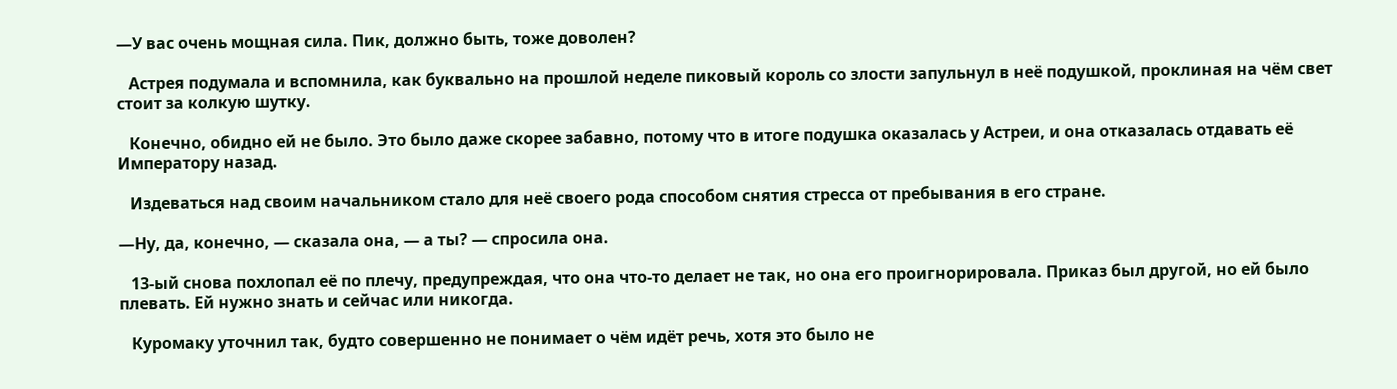—У вас очень мощная сила. Пик, должно быть, тоже доволен?

   Астрея подумала и вспомнила, как буквально на прошлой неделе пиковый король со злости запульнул в неё подушкой, проклиная на чём свет стоит за колкую шутку.

   Конечно, обидно ей не было. Это было даже скорее забавно, потому что в итоге подушка оказалась у Астреи, и она отказалась отдавать её Императору назад.

   Издеваться над своим начальником стало для неё своего рода способом снятия стресса от пребывания в его стране.

—Ну, да, конечно, — сказала она, — а ты? — спросила она.

   13-ый снова похлопал её по плечу, предупреждая, что она что-то делает не так, но она его проигнорировала. Приказ был другой, но ей было плевать. Ей нужно знать и сейчас или никогда.

   Куромаку уточнил так, будто совершенно не понимает о чём идёт речь, хотя это было не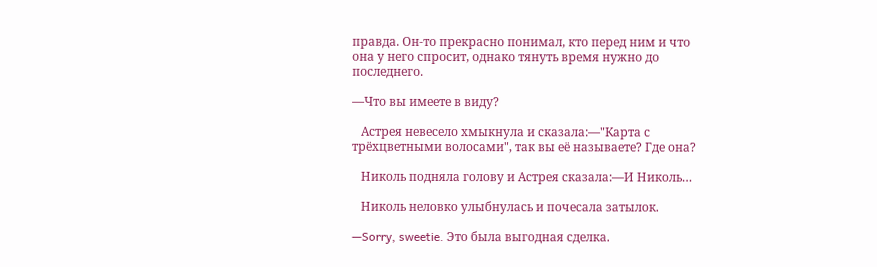правда. Он-то прекрасно понимал, кто перед ним и что она у него спросит, однако тянуть время нужно до последнего.

—Что вы имеете в виду?

   Астрея невесело хмыкнула и сказала:—"Карта с трёхцветными волосами", так вы её называете? Где она?

   Николь подняла голову и Астрея сказала:—И Николь…

   Николь неловко улыбнулась и почесала затылок.

—Sorry, sweetie. Это была выгодная сделка.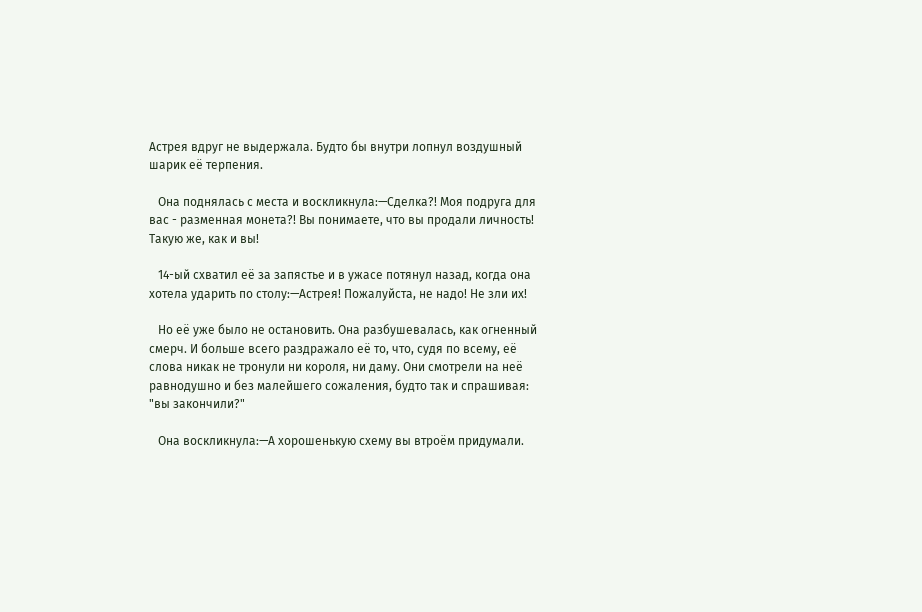Астрея вдруг не выдержала. Будто бы внутри лопнул воздушный шарик её терпения.

   Она поднялась с места и воскликнула:—Сделка?! Моя подруга для вас - разменная монета?! Вы понимаете, что вы продали личность! Такую же, как и вы!

   14-ый схватил её за запястье и в ужасе потянул назад, когда она хотела ударить по столу:—Астрея! Пожалуйста, не надо! Не зли их!

   Но её уже было не остановить. Она разбушевалась, как огненный смерч. И больше всего раздражало её то, что, судя по всему, её слова никак не тронули ни короля, ни даму. Они смотрели на неё равнодушно и без малейшего сожаления, будто так и спрашивая: "вы закончили?"

   Она воскликнула:—А хорошенькую схему вы втроём придумали.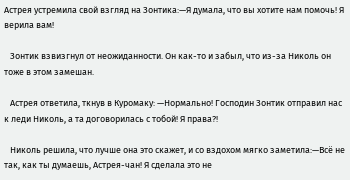Астрея устремила свой взгляд на Зонтика:—Я думала, что вы хотите нам помочь! Я верила вам!

   Зонтик взвизгнул от неожиданности. Он как-то и забыл, что из-за Николь он тоже в этом замешан.

   Астрея ответила, ткнув в Куромаку: —Нормально! Господин Зонтик отправил нас к леди Николь, а та договорилась с тобой! Я права?!

   Николь решила, что лучше она это скажет, и со вздохом мягко заметила:—Всё не так, как ты думаешь, Астрея-чан! Я сделала это не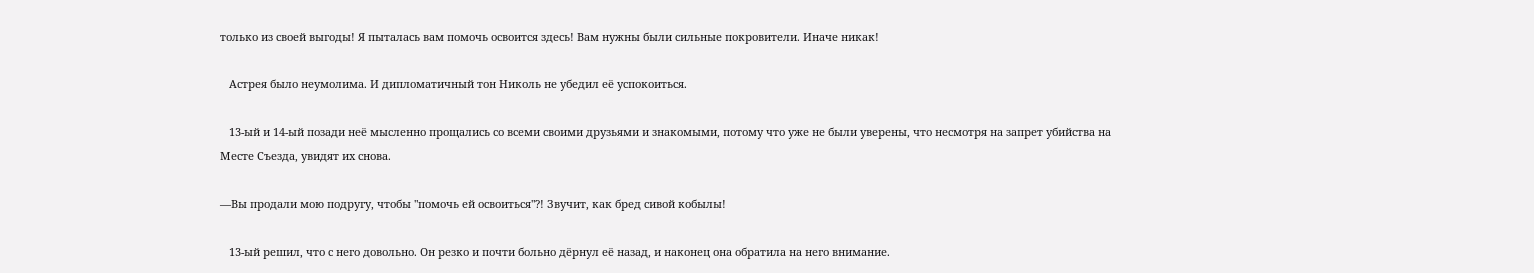только из своей выгоды! Я пыталась вам помочь освоится здесь! Вам нужны были сильные покровители. Иначе никак!

   Астрея было неумолима. И дипломатичный тон Николь не убедил её успокоиться.

   13-ый и 14-ый позади неё мысленно прощались со всеми своими друзьями и знакомыми, потому что уже не были уверены, что несмотря на запрет убийства на Месте Съезда, увидят их снова.

—Вы продали мою подругу, чтобы "помочь ей освоиться"?! Звучит, как бред сивой кобылы!

   13-ый решил, что с него довольно. Он резко и почти больно дёрнул её назад, и наконец она обратила на него внимание.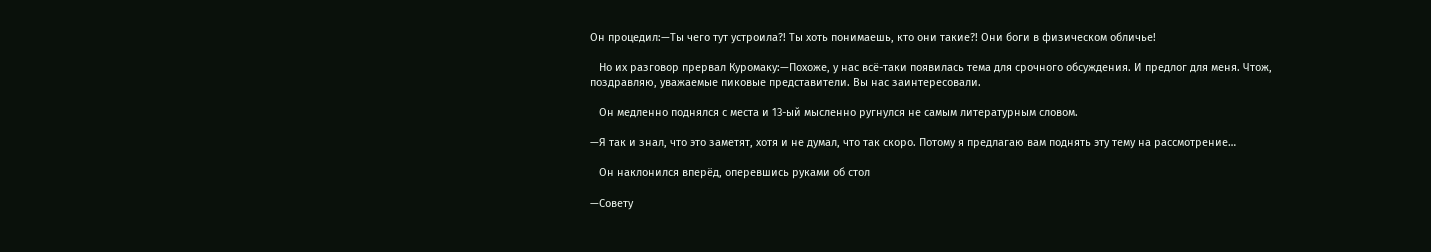Он процедил:—Ты чего тут устроила?! Ты хоть понимаешь, кто они такие?! Они боги в физическом обличье!

   Но их разговор прервал Куромаку:—Похоже, у нас всё-таки появилась тема для срочного обсуждения. И предлог для меня. Чтож, поздравляю, уважаемые пиковые представители. Вы нас заинтересовали.

   Он медленно поднялся с места и 13-ый мысленно ругнулся не самым литературным словом.

—Я так и знал, что это заметят, хотя и не думал, что так скоро. Потому я предлагаю вам поднять эту тему на рассмотрение…

   Он наклонился вперёд, оперевшись руками об стол

—Совету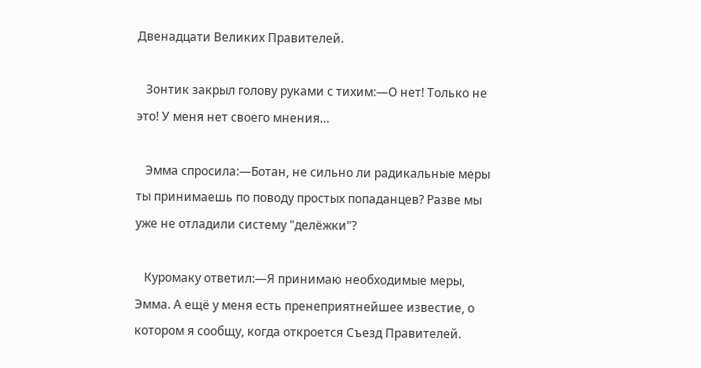Двенадцати Великих Правителей.

   Зонтик закрыл голову руками с тихим:—О нет! Только не это! У меня нет своего мнения…

   Эмма спросила:—Ботан, не сильно ли радикальные меры ты принимаешь по поводу простых попаданцев? Разве мы уже не отладили систему "делёжки"?

   Куромаку ответил:—Я принимаю необходимые меры, Эмма. А ещё у меня есть пренеприятнейшее известие, о котором я сообщу, когда откроется Съезд Правителей.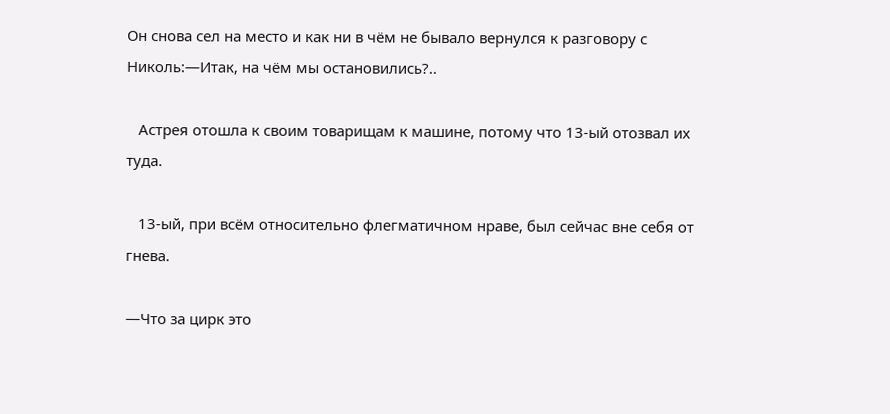Он снова сел на место и как ни в чём не бывало вернулся к разговору с Николь:—Итак, на чём мы остановились?..

   Астрея отошла к своим товарищам к машине, потому что 13-ый отозвал их туда.

   13-ый, при всём относительно флегматичном нраве, был сейчас вне себя от гнева.

—Что за цирк это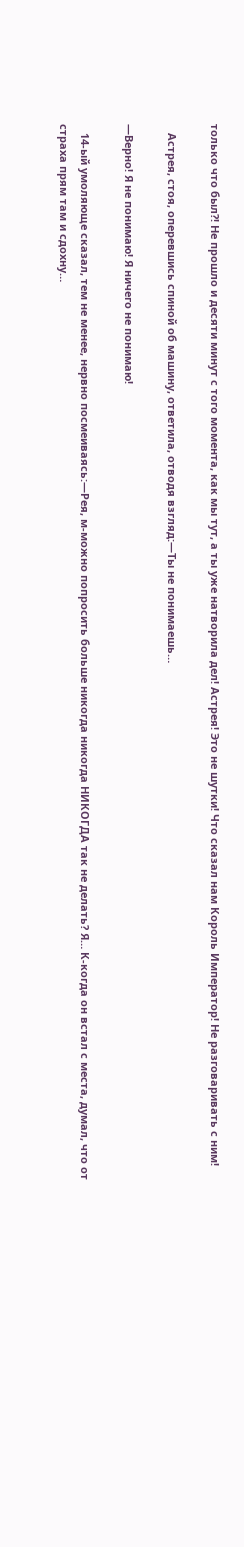только что был?! Не прошло и десяти минут с того момента, как мы тут, а ты уже натворила дел! Астрея! Это не шутки! Что сказал нам Король Император! Не разговаривать с ним!

   Астрея, стоя, оперевшись спиной об машину, ответила, отводя взгляд:—Ты не понимаешь…

—Верно! Я не понимаю! Я ничего не понимаю!

   14-ый умоляюще сказал, тем не менее, нервно посмеиваясь:—Рея, м-можно попросить больше никогда никогда НИКОГДА так не делать? Я… К-когда он встал с места, думал, что от страха прям там и сдохну…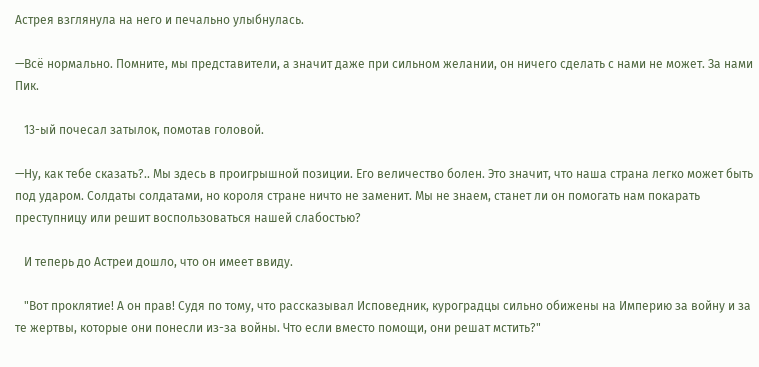Астрея взглянула на него и печально улыбнулась.

—Всё нормально. Помните, мы представители, а значит даже при сильном желании, он ничего сделать с нами не может. За нами Пик.

   13-ый почесал затылок, помотав головой.

—Ну, как тебе сказать?.. Мы здесь в проигрышной позиции. Его величество болен. Это значит, что наша страна легко может быть под ударом. Солдаты солдатами, но короля стране ничто не заменит. Мы не знаем, станет ли он помогать нам покарать преступницу или решит воспользоваться нашей слабостью?

   И теперь до Астреи дошло, что он имеет ввиду.

   "Вот проклятие! А он прав! Судя по тому, что рассказывал Исповедник, куроградцы сильно обижены на Империю за войну и за те жертвы, которые они понесли из-за войны. Что если вместо помощи, они решат мстить?"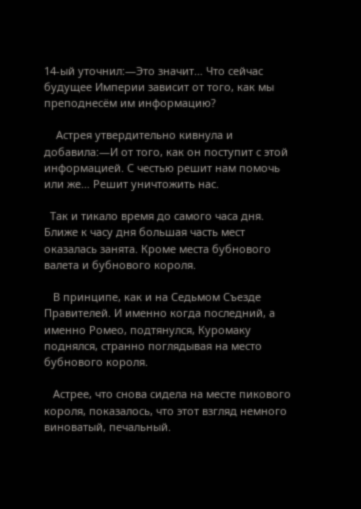14-ый уточнил:—Это значит… Что сейчас будущее Империи зависит от того, как мы преподнесём им информацию?

    Астрея утвердительно кивнула и добавила:—И от того, как он поступит с этой информацией. С честью решит нам помочь или же… Решит уничтожить нас.

  Так и тикало время до самого часа дня. Ближе к часу дня большая часть мест оказалась занята. Кроме места бубнового валета и бубнового короля.

   В принципе, как и на Седьмом Съезде Правителей. И именно когда последний, а именно Ромео, подтянулся, Куромаку поднялся, странно поглядывая на место бубнового короля.

   Астрее, что снова сидела на месте пикового короля, показалось, что этот взгляд немного виноватый, печальный.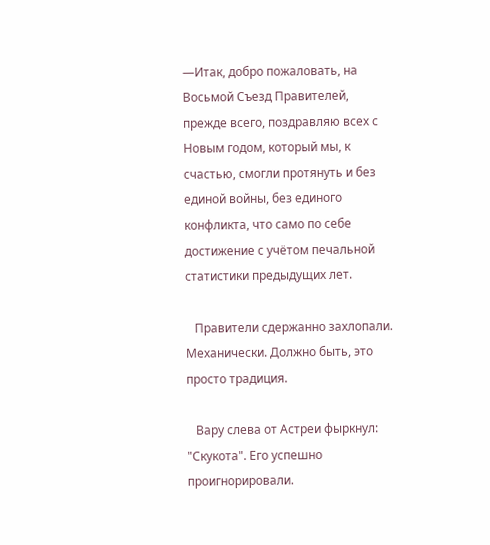—Итак, добро пожаловать, на Восьмой Съезд Правителей, прежде всего, поздравляю всех с Новым годом, который мы, к счастью, смогли протянуть и без единой войны, без единого конфликта, что само по себе достижение с учётом печальной статистики предыдущих лет.

   Правители сдержанно захлопали. Механически. Должно быть, это просто традиция.

   Вару слева от Астреи фыркнул: "Скукота". Его успешно проигнорировали.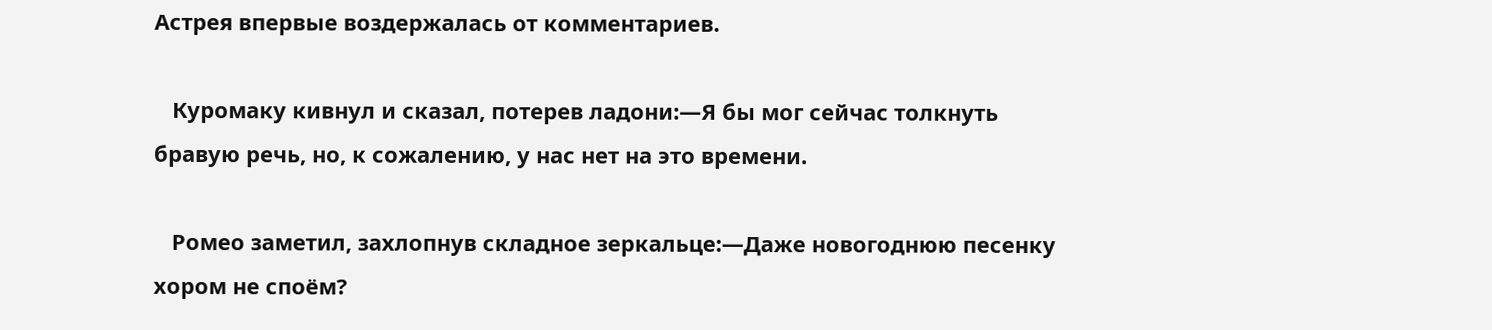Астрея впервые воздержалась от комментариев.

   Куромаку кивнул и сказал, потерев ладони:—Я бы мог сейчас толкнуть бравую речь, но, к сожалению, у нас нет на это времени.

   Ромео заметил, захлопнув складное зеркальце:—Даже новогоднюю песенку хором не споём?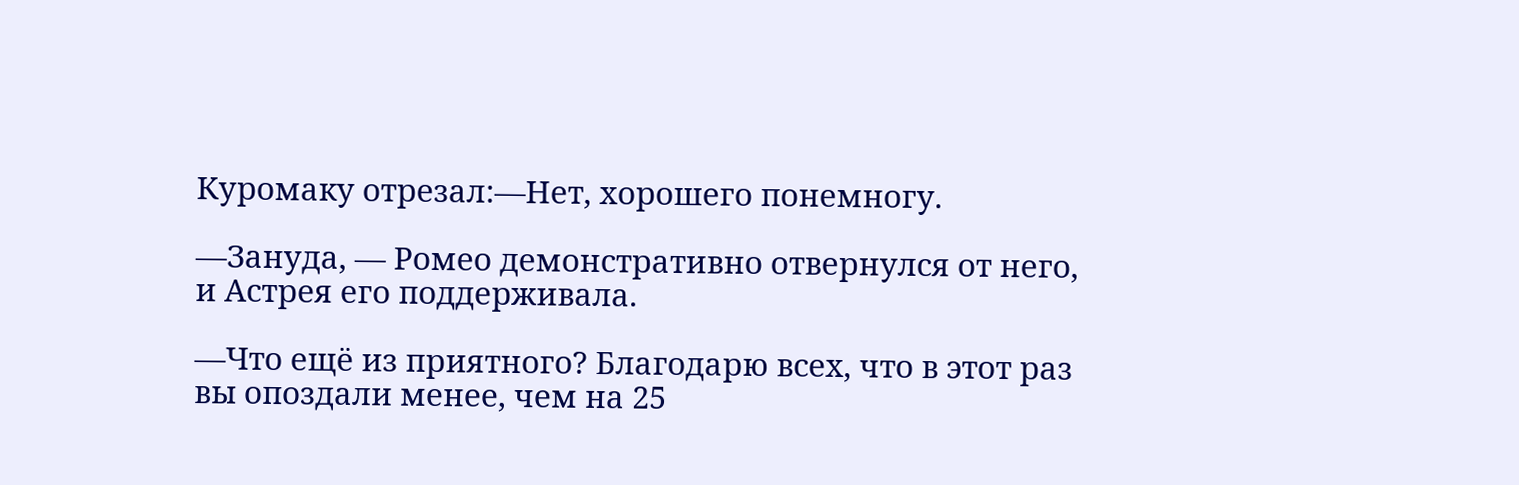Куромаку отрезал:—Нет, хорошего понемногу.

—Зануда, — Ромео демонстративно отвернулся от него, и Астрея его поддерживала.

—Что ещё из приятного? Благодарю всех, что в этот раз вы опоздали менее, чем на 25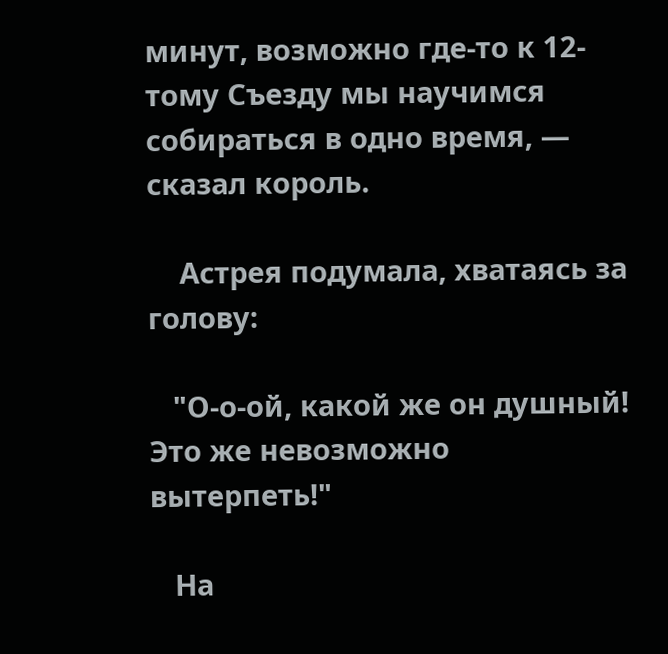минут, возможно где-то к 12-тому Съезду мы научимся собираться в одно время, — сказал король.

    Астрея подумала, хватаясь за голову:

   "О-о-ой, какой же он душный! Это же невозможно вытерпеть!"

   На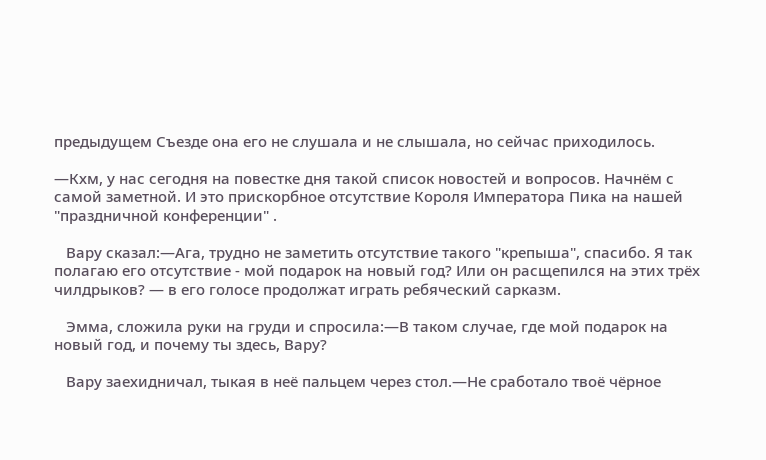предыдущем Съезде она его не слушала и не слышала, но сейчас приходилось.

—Кхм, у нас сегодня на повестке дня такой список новостей и вопросов. Начнём с самой заметной. И это прискорбное отсутствие Короля Императора Пика на нашей "праздничной конференции" .

   Вару сказал:—Ага, трудно не заметить отсутствие такого "крепыша", спасибо. Я так полагаю его отсутствие - мой подарок на новый год? Или он расщепился на этих трёх чилдрыков? — в его голосе продолжат играть ребяческий сарказм.

   Эмма, сложила руки на груди и спросила:—В таком случае, где мой подарок на новый год, и почему ты здесь, Вару?

   Вару заехидничал, тыкая в неё пальцем через стол.—Не сработало твоё чёрное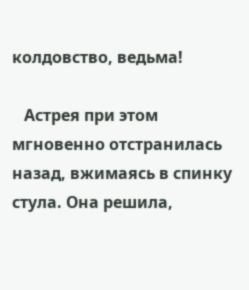колдовство, ведьма!

   Астрея при этом мгновенно отстранилась назад, вжимаясь в спинку стула. Она решила,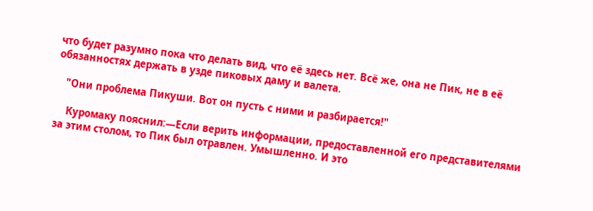что будет разумно пока что делать вид, что её здесь нет. Всё же, она не Пик, не в её обязанностях держать в узде пиковых даму и валета.

   "Они проблема Пикуши. Вот он пусть с ними и разбирается!"

    Куромаку пояснил:—Если верить информации, предоставленной его представителями за этим столом, то Пик был отравлен. Умышленно. И это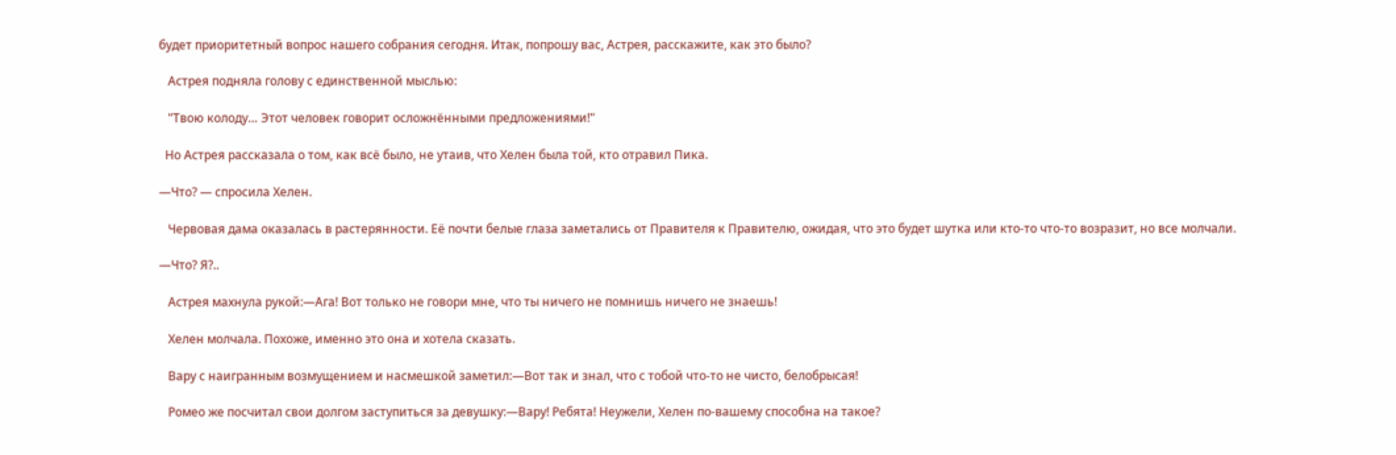будет приоритетный вопрос нашего собрания сегодня. Итак, попрошу вас, Астрея, расскажите, как это было?

   Астрея подняла голову с единственной мыслью:

   "Твою колоду… Этот человек говорит осложнёнными предложениями!"

  Но Астрея рассказала о том, как всё было, не утаив, что Хелен была той, кто отравил Пика.

—Что? — спросила Хелен.

   Червовая дама оказалась в растерянности. Её почти белые глаза заметались от Правителя к Правителю, ожидая, что это будет шутка или кто-то что-то возразит, но все молчали.

—Что? Я?..

   Астрея махнула рукой:—Ага! Вот только не говори мне, что ты ничего не помнишь ничего не знаешь!

   Хелен молчала. Похоже, именно это она и хотела сказать.

   Вару с наигранным возмущением и насмешкой заметил:—Вот так и знал, что с тобой что-то не чисто, белобрысая!

   Ромео же посчитал свои долгом заступиться за девушку:—Вару! Ребята! Неужели, Хелен по-вашему способна на такое?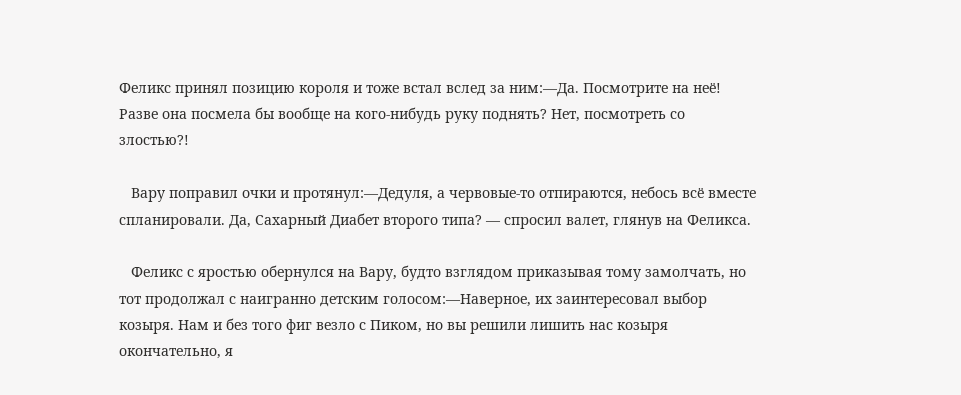Феликс принял позицию короля и тоже встал вслед за ним:—Да. Посмотрите на неё! Разве она посмела бы вообще на кого-нибудь руку поднять? Нет, посмотреть со злостью?!

   Вару поправил очки и протянул:—Дедуля, а червовые-то отпираются, небось всё вместе спланировали. Да, Сахарный Диабет второго типа? — спросил валет, глянув на Феликса.

   Феликс с яростью обернулся на Вару, будто взглядом приказывая тому замолчать, но тот продолжал с наигранно детским голосом:—Наверное, их заинтересовал выбор козыря. Нам и без того фиг везло с Пиком, но вы решили лишить нас козыря окончательно, я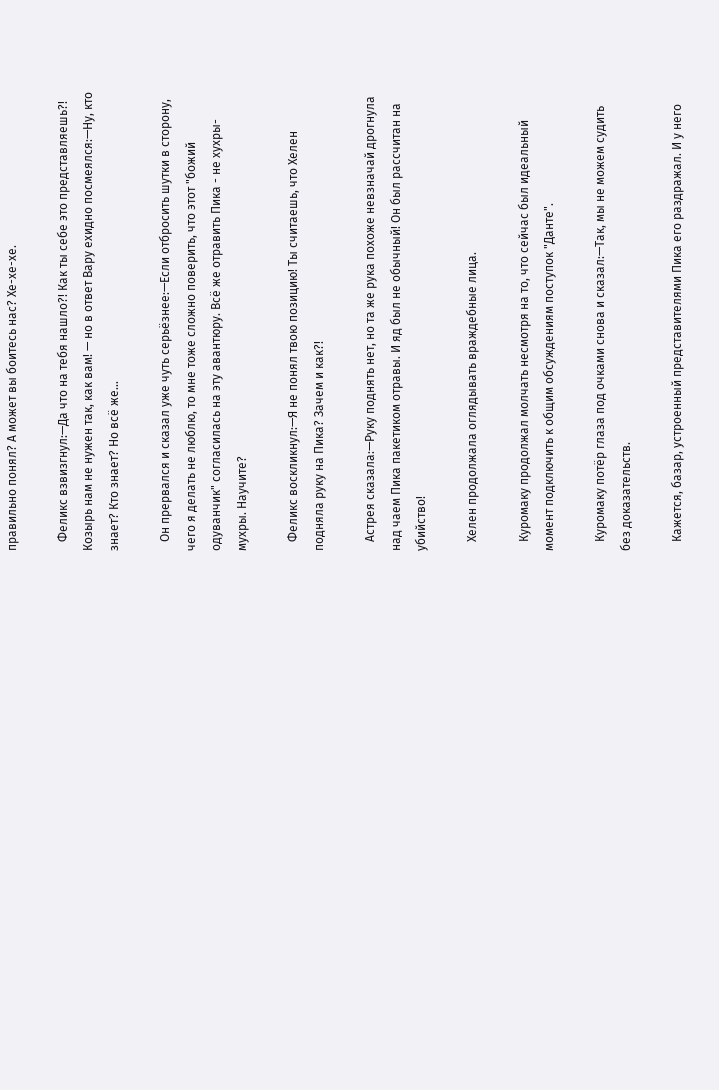правильно понял? А может вы боитесь нас? Хе-хе-хе.

   Феликс взвизгнул:—Да что на тебя нашло?! Как ты себе это представляешь?! Козырь нам не нужен так, как вам! — но в ответ Вару ехидно посмеялся:—Ну, кто знает? Кто знает? Но всё же…

   Он прервался и сказал уже чуть серьёзнее:—Если отбросить шутки в сторону, чего я делать не люблю, то мне тоже сложно поверить, что этот "божий одуванчик" согласилась на эту авантюру. Всё же отравить Пика - не хухры-мухры. Научите?

   Феликс воскликнул:—Я не понял твою позицию! Ты считаешь, что Хелен подняла руку на Пика? Зачем и как?!

   Астрея сказала:—Руку поднять нет, но та же рука похоже невзначай дрогнула над чаем Пика пакетиком отравы. И яд был не обычный! Он был рассчитан на убийство!

   Хелен продолжала оглядывать враждебные лица.

   Куромаку продолжал молчать несмотря на то, что сейчас был идеальный момент подключить к общим обсуждениям поступок "Данте".

   Куромаку потёр глаза под очками снова и сказал:—Так, мы не можем судить без доказательств.

   Кажется, базар, устроенный представителями Пика его раздражал. И у него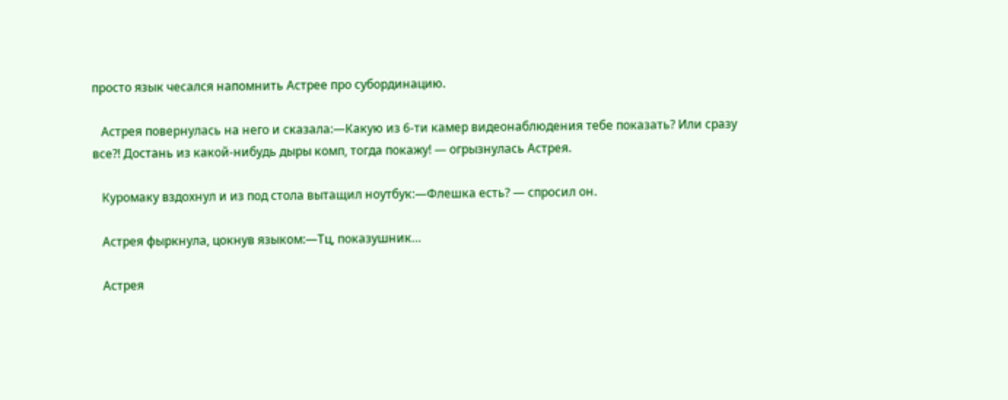просто язык чесался напомнить Астрее про субординацию.

   Астрея повернулась на него и сказала:—Какую из 6-ти камер видеонаблюдения тебе показать? Или сразу все?! Достань из какой-нибудь дыры комп, тогда покажу! — огрызнулась Астрея.

   Куромаку вздохнул и из под стола вытащил ноутбук:—Флешка есть? — спросил он.

   Астрея фыркнула, цокнув языком:—Тц, показушник…

   Астрея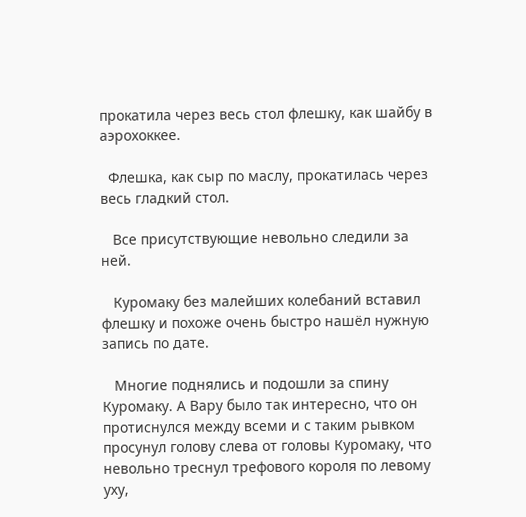прокатила через весь стол флешку, как шайбу в аэрохоккее.

  Флешка, как сыр по маслу, прокатилась через весь гладкий стол.

   Все присутствующие невольно следили за ней.

   Куромаку без малейших колебаний вставил флешку и похоже очень быстро нашёл нужную запись по дате.

   Многие поднялись и подошли за спину Куромаку. А Вару было так интересно, что он протиснулся между всеми и с таким рывком просунул голову слева от головы Куромаку, что невольно треснул трефового короля по левому уху,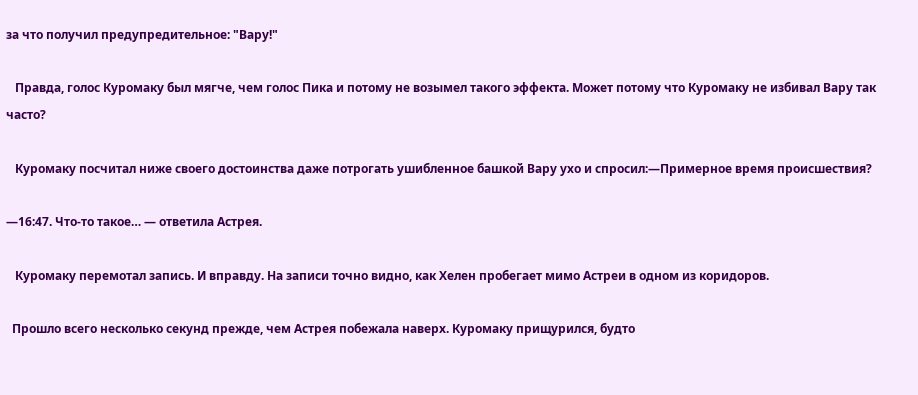за что получил предупредительное: "Вару!"

   Правда, голос Куромаку был мягче, чем голос Пика и потому не возымел такого эффекта. Может потому что Куромаку не избивал Вару так часто?

   Куромаку посчитал ниже своего достоинства даже потрогать ушибленное башкой Вару ухо и спросил:—Примерное время происшествия?

—16:47. Что-то такое… — ответила Астрея.

   Куромаку перемотал запись. И вправду. На записи точно видно, как Хелен пробегает мимо Астреи в одном из коридоров.

  Прошло всего несколько секунд прежде, чем Астрея побежала наверх. Куромаку прищурился, будто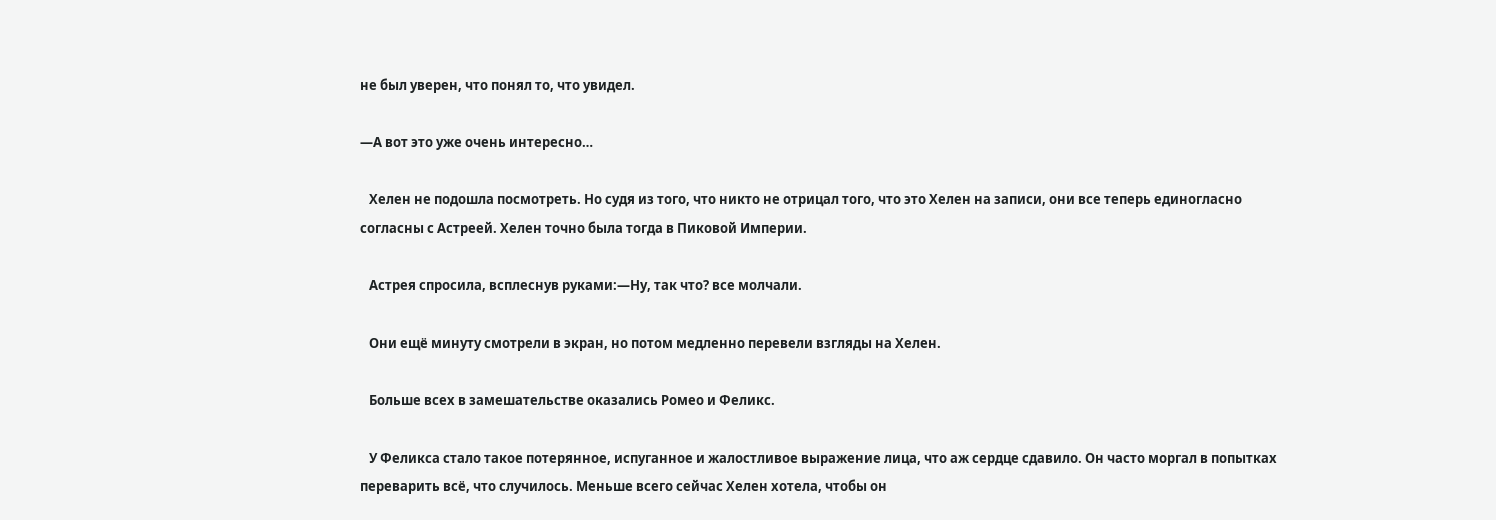не был уверен, что понял то, что увидел.

—А вот это уже очень интересно…

   Хелен не подошла посмотреть. Но судя из того, что никто не отрицал того, что это Хелен на записи, они все теперь единогласно согласны с Астреей. Хелен точно была тогда в Пиковой Империи.

   Астрея спросила, всплеснув руками:—Ну, так что? все молчали.

   Они ещё минуту смотрели в экран, но потом медленно перевели взгляды на Хелен.

   Больше всех в замешательстве оказались Ромео и Феликс.

   У Феликса стало такое потерянное, испуганное и жалостливое выражение лица, что аж сердце сдавило. Он часто моргал в попытках переварить всё, что случилось. Меньше всего сейчас Хелен хотела, чтобы он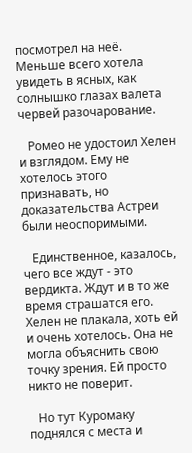посмотрел на неё. Меньше всего хотела увидеть в ясных, как солнышко глазах валета червей разочарование.

   Ромео не удостоил Хелен и взглядом. Ему не хотелось этого признавать, но доказательства Астреи были неоспоримыми.

   Единственное, казалось, чего все ждут - это вердикта. Ждут и в то же время страшатся его. Хелен не плакала, хоть ей и очень хотелось. Она не могла объяснить свою точку зрения. Ей просто никто не поверит.

   Но тут Куромаку поднялся с места и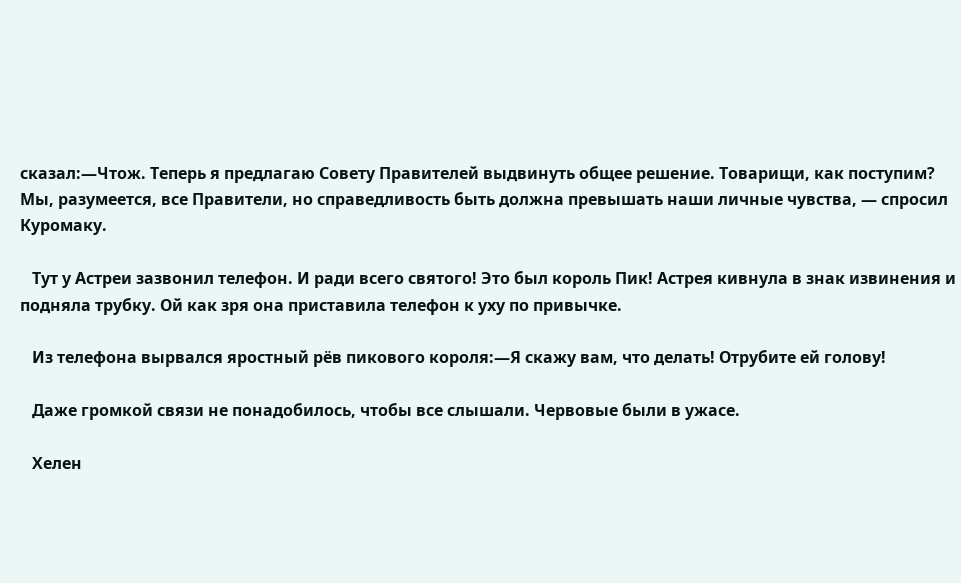сказал:—Чтож. Теперь я предлагаю Совету Правителей выдвинуть общее решение. Товарищи, как поступим? Мы, разумеется, все Правители, но справедливость быть должна превышать наши личные чувства, — спросил Куромаку.

   Тут у Астреи зазвонил телефон. И ради всего святого! Это был король Пик! Астрея кивнула в знак извинения и подняла трубку. Ой как зря она приставила телефон к уху по привычке.

   Из телефона вырвался яростный рёв пикового короля:—Я скажу вам, что делать! Отрубите ей голову!

   Даже громкой связи не понадобилось, чтобы все слышали. Червовые были в ужасе.

   Хелен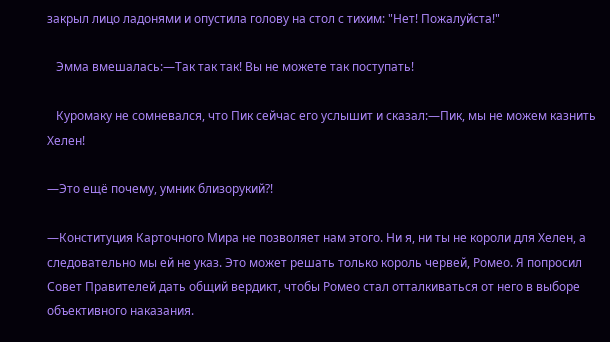закрыл лицо ладонями и опустила голову на стол с тихим: "Нет! Пожалуйста!"

   Эмма вмешалась:—Так так так! Вы не можете так поступать!

   Куромаку не сомневался, что Пик сейчас его услышит и сказал:—Пик, мы не можем казнить Хелен!

—Это ещё почему, умник близорукий?!

—Конституция Карточного Мира не позволяет нам этого. Ни я, ни ты не короли для Хелен, а следовательно мы ей не указ. Это может решать только король червей, Ромео. Я попросил Совет Правителей дать общий вердикт, чтобы Ромео стал отталкиваться от него в выборе объективного наказания.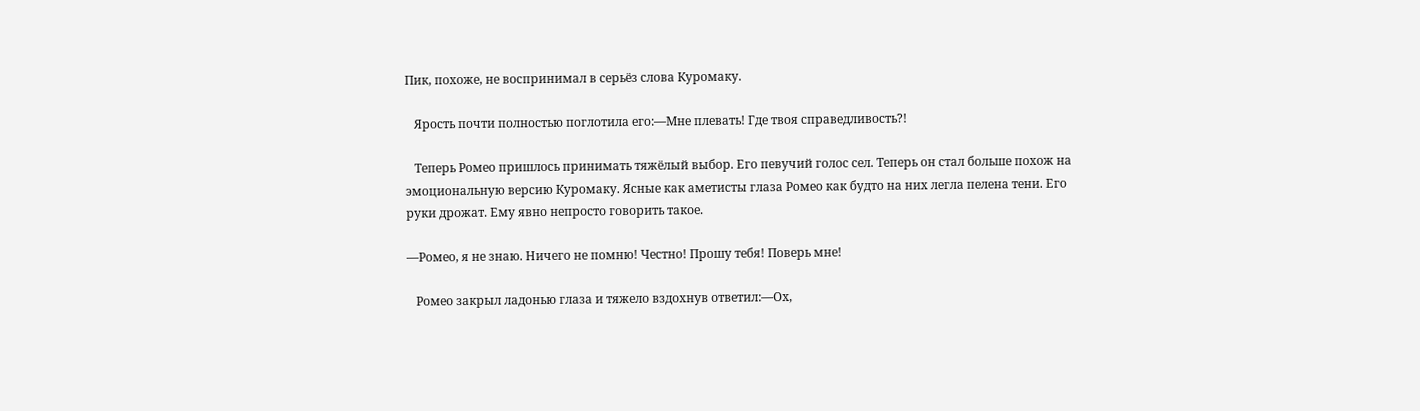Пик, похоже, не воспринимал в серьёз слова Куромаку.

   Ярость почти полностью поглотила его:—Мне плевать! Где твоя справедливость?!

   Теперь Ромео пришлось принимать тяжёлый выбор. Его певучий голос сел. Теперь он стал больше похож на эмоциональную версию Куромаку. Ясные как аметисты глаза Ромео как будто на них легла пелена тени. Его руки дрожат. Ему явно непросто говорить такое.

—Ромео, я не знаю. Ничего не помню! Честно! Прошу тебя! Поверь мне!

   Ромео закрыл ладонью глаза и тяжело вздохнув ответил:—Ох,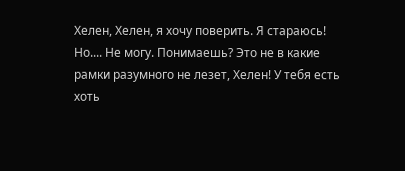Хелен, Хелен, я хочу поверить. Я стараюсь! Но.... Не могу. Понимаешь? Это не в какие рамки разумного не лезет, Хелен! У тебя есть хоть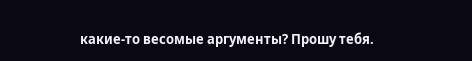какие-то весомые аргументы? Прошу тебя.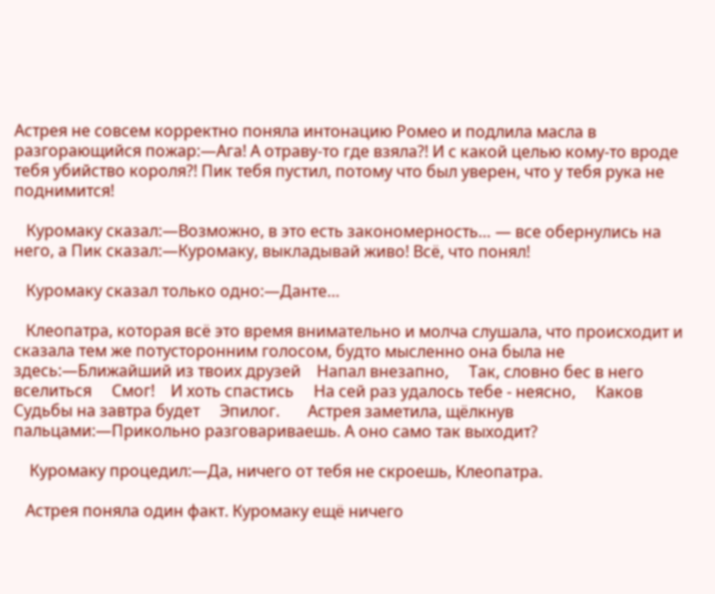Астрея не совсем корректно поняла интонацию Ромео и подлила масла в разгорающийся пожар:—Ага! А отраву-то где взяла?! И с какой целью кому-то вроде тебя убийство короля?! Пик тебя пустил, потому что был уверен, что у тебя рука не поднимится!

   Куромаку сказал:—Возможно, в это есть закономерность… — все обернулись на него, а Пик сказал:—Куромаку, выкладывай живо! Всё, что понял!

   Куромаку сказал только одно:—Данте…

   Клеопатра, которая всё это время внимательно и молча слушала, что происходит и сказала тем же потусторонним голосом, будто мысленно она была не здесь:—Ближайший из твоих друзей    Напал внезапно,     Так, словно бес в него вселиться     Смог!    И хоть спастись     На сей раз удалось тебе - неясно,     Каков Судьбы на завтра будет     Эпилог.       Астрея заметила, щёлкнув пальцами:—Прикольно разговариваешь. А оно само так выходит?

    Куромаку процедил:—Да, ничего от тебя не скроешь, Клеопатра.

   Астрея поняла один факт. Куромаку ещё ничего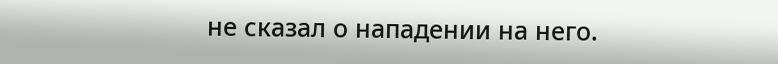не сказал о нападении на него.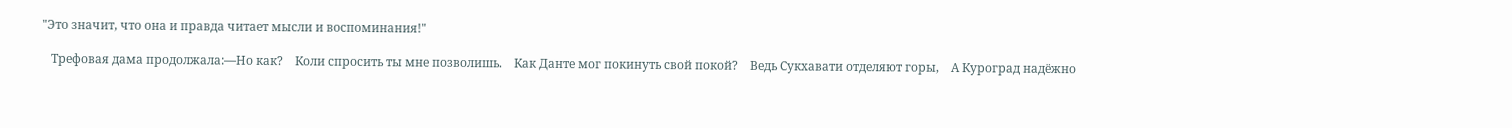"Это значит, что она и правда читает мысли и воспоминания!"

   Трефовая дама продолжала:—Но как?    Коли спросить ты мне позволишь.    Как Данте мог покинуть свой покой?    Ведь Сукхавати отделяют горы,    А Куроград надёжно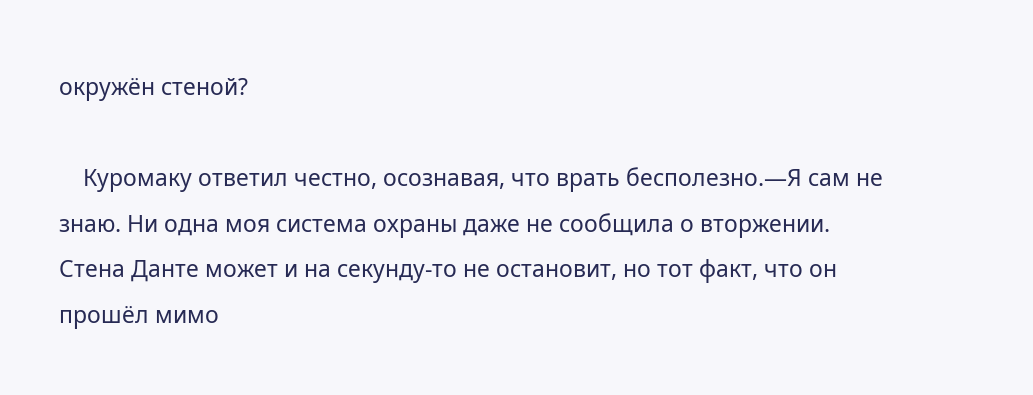окружён стеной?

    Куромаку ответил честно, осознавая, что врать бесполезно.—Я сам не знаю. Ни одна моя система охраны даже не сообщила о вторжении. Стена Данте может и на секунду-то не остановит, но тот факт, что он прошёл мимо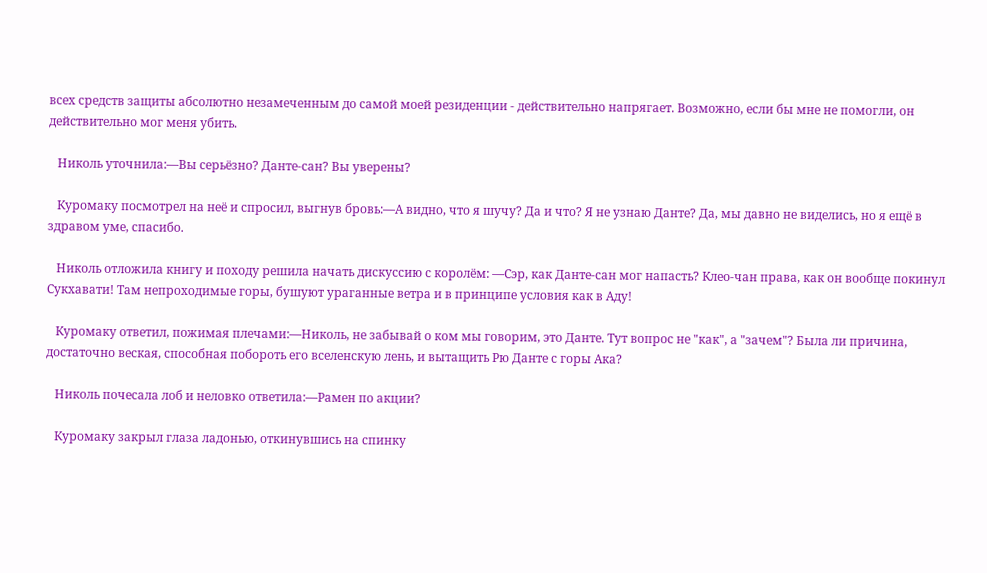всех средств защиты абсолютно незамеченным до самой моей резиденции - действительно напрягает. Возможно, если бы мне не помогли, он действительно мог меня убить.

   Николь уточнила:—Вы серьёзно? Данте-сан? Вы уверены?

   Куромаку посмотрел на неё и спросил, выгнув бровь:—А видно, что я шучу? Да и что? Я не узнаю Данте? Да, мы давно не виделись, но я ещё в здравом уме, спасибо.

   Николь отложила книгу и походу решила начать дискуссию с королём: —Сэр, как Данте-сан мог напасть? Клео-чан права, как он вообще покинул Сукхавати! Там непроходимые горы, бушуют ураганные ветра и в принципе условия как в Аду!

   Куромаку ответил, пожимая плечами:—Николь, не забывай о ком мы говорим, это Данте. Тут вопрос не "как", а "зачем"? Была ли причина, достаточно веская, способная побороть его вселенскую лень, и вытащить Рю Данте с горы Ака?

   Николь почесала лоб и неловко ответила:—Рамен по акции?

   Куромаку закрыл глаза ладонью, откинувшись на спинку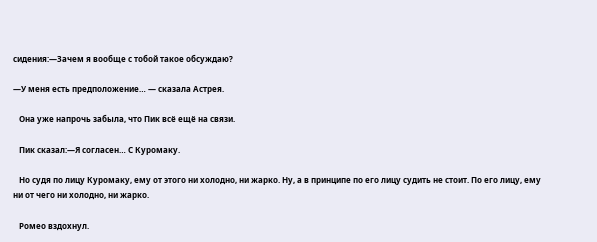сидения:—Зачем я вообще с тобой такое обсуждаю?

—У меня есть предположение… — сказала Астрея.

   Она уже напрочь забыла, что Пик всё ещё на связи.

   Пик сказал:—Я согласен… С Куромаку.

   Но судя по лицу Куромаку, ему от этого ни холодно, ни жарко. Ну, а в принципе по его лицу судить не стоит. По его лицу, ему ни от чего ни холодно, ни жарко.

   Ромео вздохнул.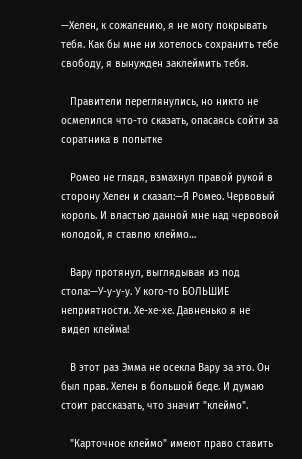—Хелен, к сожалению, я не могу покрывать тебя. Как бы мне ни хотелось сохранить тебе свободу, я вынужден заклеймить тебя.

   Правители переглянулись, но никто не осмелился что-то сказать, опасаясь сойти за соратника в попытке

   Ромео не глядя, взмахнул правой рукой в сторону Хелен и сказал:—Я Ромео. Червовый король. И властью данной мне над червовой колодой, я ставлю клеймо…

   Вару протянул, выглядывая из под стола:—У-у-у-у. У кого-то БОЛЬШИЕ неприятности. Хе-хе-хе. Давненько я не видел клейма!

   В этот раз Эмма не осекла Вару за это. Он был прав. Хелен в большой беде. И думаю стоит рассказать, что значит "клеймо".

   "Карточное клеймо" имеют право ставить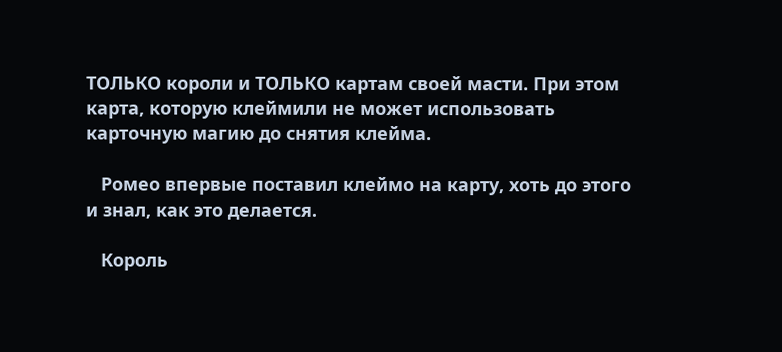ТОЛЬКО короли и ТОЛЬКО картам своей масти. При этом карта, которую клеймили не может использовать карточную магию до снятия клейма.

   Ромео впервые поставил клеймо на карту, хоть до этого и знал, как это делается.

   Король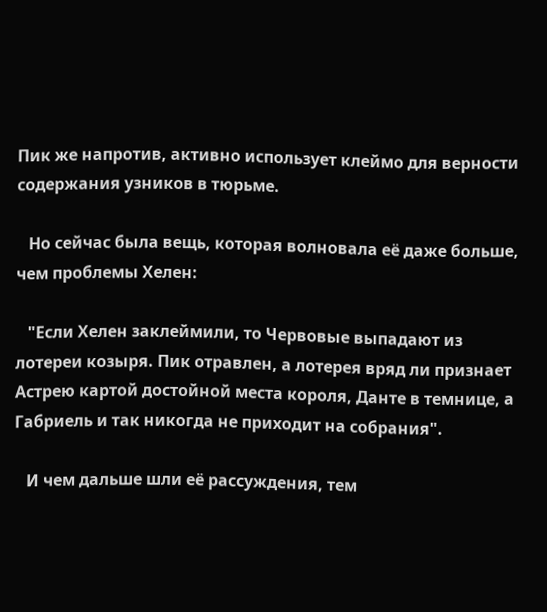Пик же напротив, активно использует клеймо для верности содержания узников в тюрьме.

   Но сейчас была вещь, которая волновала её даже больше, чем проблемы Хелен:

   "Если Хелен заклеймили, то Червовые выпадают из лотереи козыря. Пик отравлен, а лотерея вряд ли признает Астрею картой достойной места короля, Данте в темнице, а Габриель и так никогда не приходит на собрания".

   И чем дальше шли её рассуждения, тем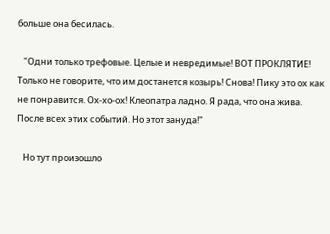больше она бесилась.

   "Одни только трефовые. Целые и невредимые! ВОТ ПРОКЛЯТИЕ! Только не говорите, что им достанется козырь! Снова! Пику это ох как не понравится. Ох-хо-ох! Клеопатра ладно. Я рада, что она жива. После всех этих событий. Но этот зануда!"

   Но тут произошло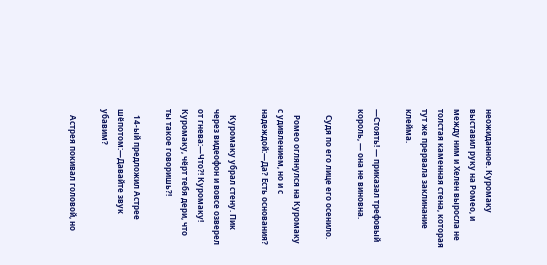неожиданное. Куромаку выставил руку на Ромео, и между ним и Хелен выросла не толстая каменная стена, которая тут же прервала заклинание клейма.

—Стоять! — приказал трефовый король, — она не виновна.

   Судя по его лице его осенило.

   Ромео оглянулся на Куромаку с удивлением, но и с надеждой:—Да? Есть основания?

   Куромаку убрал стену. Пик через видеофон и вовсе озверел от гнева:—Что?! Куромаку! Куромаку, чёрт тебя дери, что ты такое говоришь?!

   14-ый предложил Астрее шёпотом:—Давайте звук убавим?

   Астрея покивал головой, но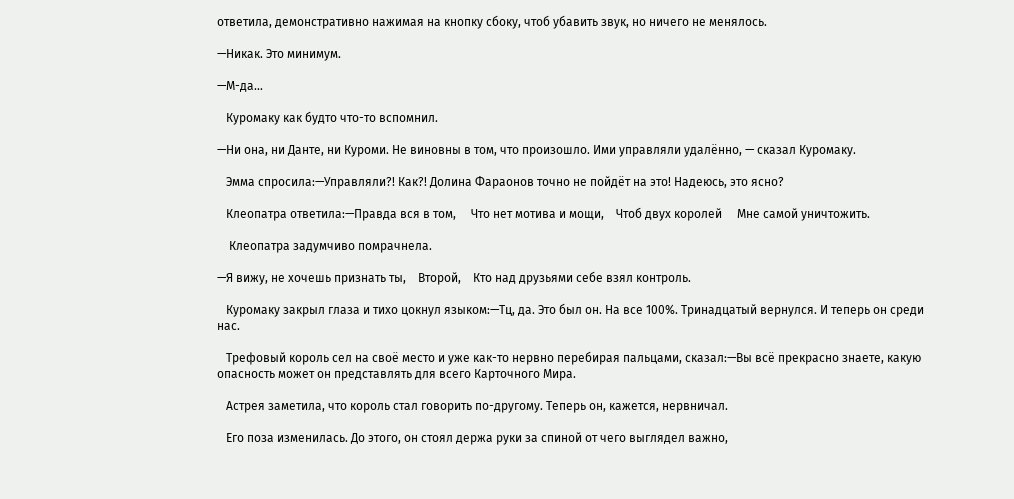ответила, демонстративно нажимая на кнопку сбоку, чтоб убавить звук, но ничего не менялось.

—Никак. Это минимум.

—М-да…

   Куромаку как будто что-то вспомнил.

—Ни она, ни Данте, ни Куроми. Не виновны в том, что произошло. Ими управляли удалённо, — сказал Куромаку.

   Эмма спросила:—Управляли?! Как?! Долина Фараонов точно не пойдёт на это! Надеюсь, это ясно?

   Клеопатра ответила:—Правда вся в том,     Что нет мотива и мощи,    Чтоб двух королей     Мне самой уничтожить.

    Клеопатра задумчиво помрачнела.

—Я вижу, не хочешь признать ты,    Второй,    Кто над друзьями себе взял контроль.

   Куромаку закрыл глаза и тихо цокнул языком:—Тц, да. Это был он. На все 100%. Тринадцатый вернулся. И теперь он среди нас.

   Трефовый король сел на своё место и уже как-то нервно перебирая пальцами, сказал:—Вы всё прекрасно знаете, какую опасность может он представлять для всего Карточного Мира.

   Астрея заметила, что король стал говорить по-другому. Теперь он, кажется, нервничал.

   Его поза изменилась. До этого, он стоял держа руки за спиной от чего выглядел важно,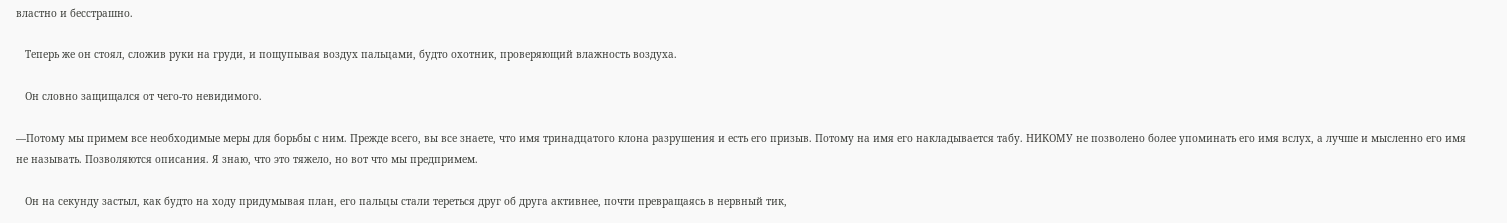властно и бесстрашно.

   Теперь же он стоял, сложив руки на груди, и пощупывая воздух пальцами, будто охотник, проверяющий влажность воздуха.

   Он словно защищался от чего-то невидимого.

—Потому мы примем все необходимые меры для борьбы с ним. Прежде всего, вы все знаете, что имя тринадцатого клона разрушения и есть его призыв. Потому на имя его накладывается табу. НИКОМУ не позволено более упоминать его имя вслух, а лучше и мысленно его имя не называть. Позволяются описания. Я знаю, что это тяжело, но вот что мы предпримем.

   Он на секунду застыл, как будто на ходу придумывая план, его пальцы стали тереться друг об друга активнее, почти превращаясь в нервный тик,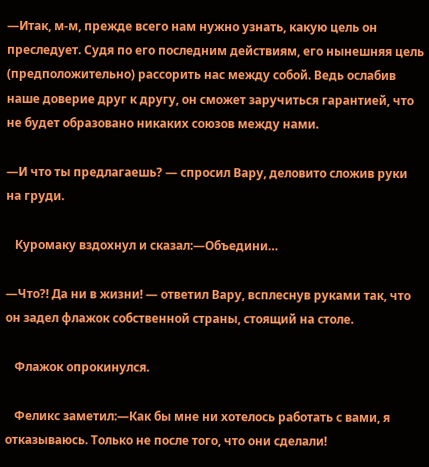—Итак, м-м, прежде всего нам нужно узнать, какую цель он преследует. Судя по его последним действиям, его нынешняя цель (предположительно) рассорить нас между собой. Ведь ослабив наше доверие друг к другу, он сможет заручиться гарантией, что не будет образовано никаких союзов между нами.

—И что ты предлагаешь? — спросил Вару, деловито сложив руки на груди.

   Куромаку вздохнул и сказал:—Объедини…

—Что?! Да ни в жизни! — ответил Вару, всплеснув руками так, что он задел флажок собственной страны, стоящий на столе.

   Флажок опрокинулся.

   Феликс заметил:—Как бы мне ни хотелось работать с вами, я отказываюсь. Только не после того, что они сделали!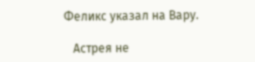Феликс указал на Вару.

   Астрея не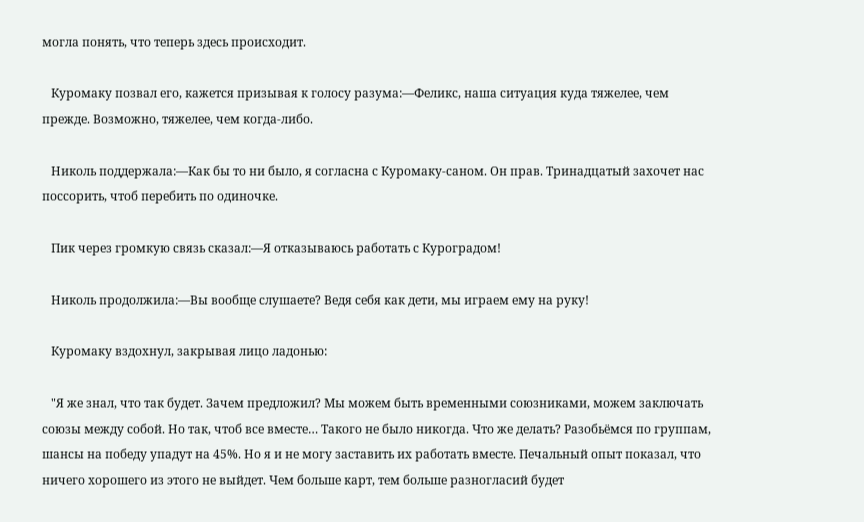могла понять, что теперь здесь происходит.

   Куромаку позвал его, кажется призывая к голосу разума:—Феликс, наша ситуация куда тяжелее, чем прежде. Возможно, тяжелее, чем когда-либо.

   Николь поддержала:—Как бы то ни было, я согласна с Куромаку-саном. Он прав. Тринадцатый захочет нас поссорить, чтоб перебить по одиночке.

   Пик через громкую связь сказал:—Я отказываюсь работать с Куроградом!

   Николь продолжила:—Вы вообще слушаете? Ведя себя как дети, мы играем ему на руку!

   Куромаку вздохнул, закрывая лицо ладонью:

   "Я же знал, что так будет. Зачем предложил? Мы можем быть временными союзниками, можем заключать союзы между собой. Но так, чтоб все вместе… Такого не было никогда. Что же делать? Разобьёмся по группам, шансы на победу упадут на 45%. Но я и не могу заставить их работать вместе. Печальный опыт показал, что ничего хорошего из этого не выйдет. Чем больше карт, тем больше разногласий будет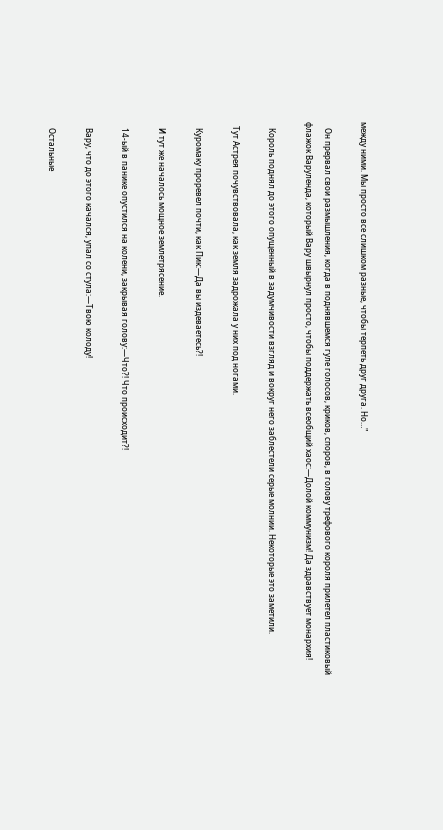между ними. Мы просто все слишком разные, чтобы терпеть друг друга. Но…"

   Он прервал свои размышления, когда в поднявшемся гуле голосов, криков, споров, в голову трефового короля прилетел пластиковый флажок Варуленда, который Вару швырнул просто, чтобы поддержать всеобщий хаос:—Долой коммунизм! Да здравствует монархия!

   Король поднял до этого опущенный в задумчивости взгляд и вокруг него заблестели серые молнии. Некоторые это заметили.

  Тут Астрея почувствовала, как земля задрожала у них под ногами.

   Куромаку проревел почти, как Пик:—Да вы издеваетесь?!

   И тут же началось мощное землетрясение.

   14-ый в панике опустился на колени, закрывая голову:—Что?! Что происходит?!

   Вару, что до этого качался, упал со стула:—Твою колоду!

   Остальные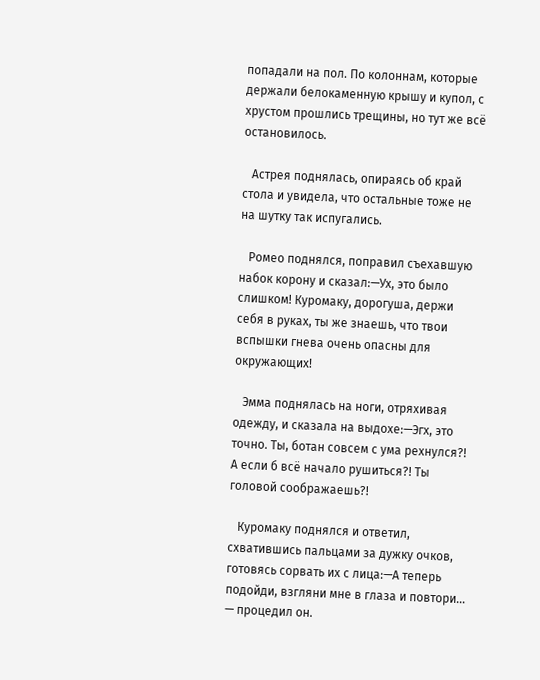попадали на пол. По колоннам, которые держали белокаменную крышу и купол, с хрустом прошлись трещины, но тут же всё остановилось.

   Астрея поднялась, опираясь об край стола и увидела, что остальные тоже не на шутку так испугались.

   Ромео поднялся, поправил съехавшую набок корону и сказал:—Ух, это было слишком! Куромаку, дорогуша, держи себя в руках, ты же знаешь, что твои вспышки гнева очень опасны для окружающих!

   Эмма поднялась на ноги, отряхивая одежду, и сказала на выдохе:—Эгх, это точно. Ты, ботан совсем с ума рехнулся?! А если б всё начало рушиться?! Ты головой соображаешь?!

   Куромаку поднялся и ответил, схватившись пальцами за дужку очков, готовясь сорвать их с лица:—А теперь подойди, взгляни мне в глаза и повтори… — процедил он.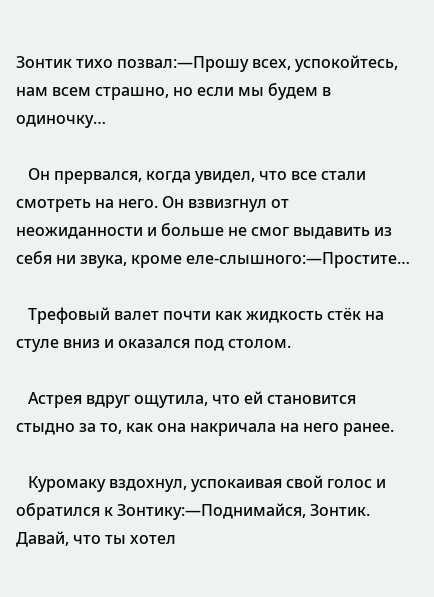Зонтик тихо позвал:—Прошу всех, успокойтесь, нам всем страшно, но если мы будем в одиночку…

   Он прервался, когда увидел, что все стали смотреть на него. Он взвизгнул от неожиданности и больше не смог выдавить из себя ни звука, кроме еле-слышного:—Простите…

   Трефовый валет почти как жидкость стёк на стуле вниз и оказался под столом.

   Астрея вдруг ощутила, что ей становится стыдно за то, как она накричала на него ранее.

   Куромаку вздохнул, успокаивая свой голос и обратился к Зонтику:—Поднимайся, Зонтик. Давай, что ты хотел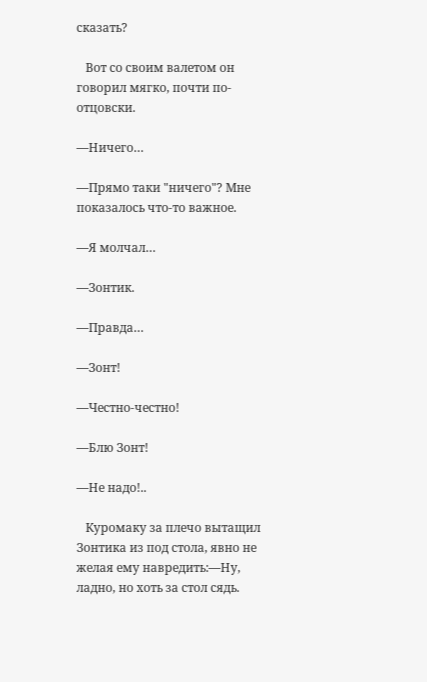сказать?

   Вот со своим валетом он говорил мягко, почти по-отцовски.

—Ничего…

—Прямо таки "ничего"? Мне показалось что-то важное.

—Я молчал…

—Зонтик.

—Правда…

—Зонт!

—Честно-честно!

—Блю Зонт!

—Не надо!..

   Куромаку за плечо вытащил Зонтика из под стола, явно не желая ему навредить:—Ну, ладно, но хоть за стол сядь.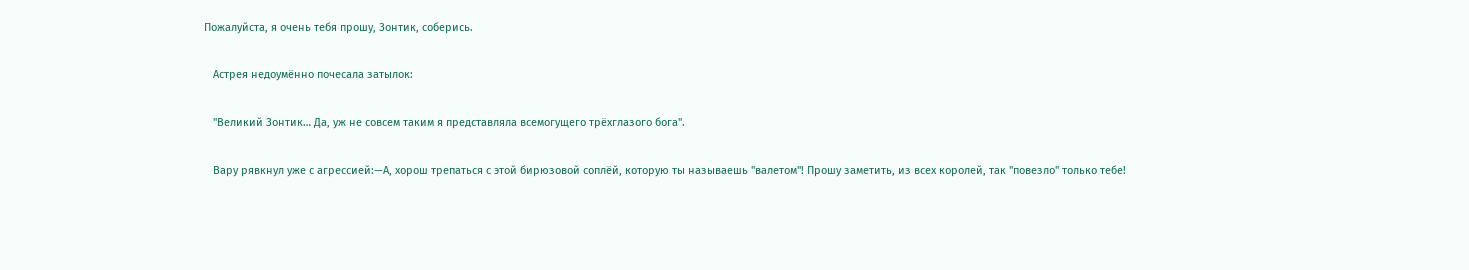Пожалуйста, я очень тебя прошу, Зонтик, соберись.

   Астрея недоумённо почесала затылок:

   "Великий Зонтик… Да, уж не совсем таким я представляла всемогущего трёхглазого бога".

   Вару рявкнул уже с агрессией:—А, хорош трепаться с этой бирюзовой соплёй, которую ты называешь "валетом"! Прошу заметить, из всех королей, так "повезло" только тебе!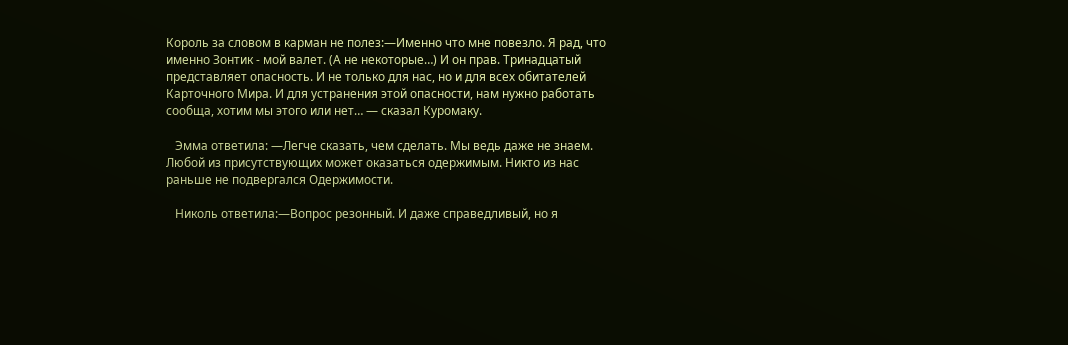Король за словом в карман не полез:—Именно что мне повезло. Я рад, что именно Зонтик - мой валет. (А не некоторые…) И он прав. Тринадцатый представляет опасность. И не только для нас, но и для всех обитателей Карточного Мира. И для устранения этой опасности, нам нужно работать сообща, хотим мы этого или нет… — сказал Куромаку.

   Эмма ответила: —Легче сказать, чем сделать. Мы ведь даже не знаем. Любой из присутствующих может оказаться одержимым. Никто из нас раньше не подвергался Одержимости.

   Николь ответила:—Вопрос резонный. И даже справедливый, но я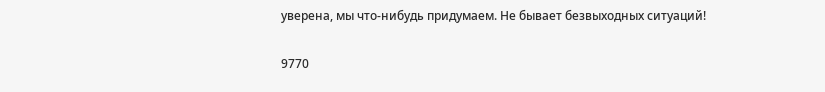уверена, мы что-нибудь придумаем. Не бывает безвыходных ситуаций!

9770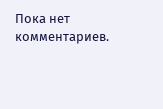Пока нет комментариев.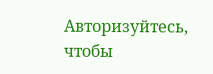Авторизуйтесь, чтобы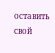оставить свой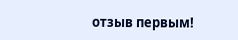отзыв первым!